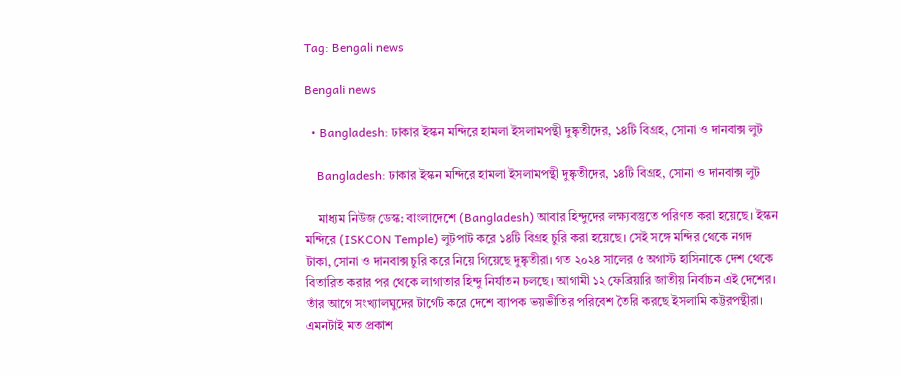Tag: Bengali news

Bengali news

  • Bangladesh: ঢাকার ইস্কন মন্দিরে হামলা ইসলামপন্থী দুষ্কৃতীদের, ১৪টি বিগ্রহ, সোনা ও দানবাক্স লুট

    Bangladesh: ঢাকার ইস্কন মন্দিরে হামলা ইসলামপন্থী দুষ্কৃতীদের, ১৪টি বিগ্রহ, সোনা ও দানবাক্স লুট

    মাধ্যম নিউজ ডেস্ক: বাংলাদেশে (Bangladesh) আবার হিন্দুদের লক্ষ্যবস্তুতে পরিণত করা হয়েছে। ইস্কন মন্দিরে (ISKCON Temple) লুটপাট করে ১৪টি বিগ্রহ চুরি করা হয়েছে। সেই সঙ্গে মন্দির থেকে নগদ টাকা, সোনা ও দানবাক্স চুরি করে নিয়ে গিয়েছে দুষ্কৃতীরা। গত ২০২৪ সালের ৫ অগাস্ট হাসিনাকে দেশ থেকে বিতারিত করার পর থেকে লাগাতার হিন্দু নির্যাতন চলছে। আগামী ১২ ফেব্রিয়ারি জাতীয় নির্বাচন এই দেশের। তাঁর আগে সংখ্যালঘুদের টার্গেট করে দেশে ব্যাপক ভয়ভীতির পরিবেশ তৈরি করছে ইসলামি কট্টরপন্থীরা। এমনটাই মত প্রকাশ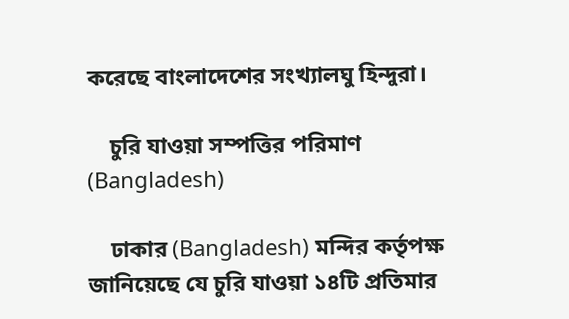করেছে বাংলাদেশের সংখ্যালঘু হিন্দুরা।

    চুরি যাওয়া সম্পত্তির পরিমাণ (Bangladesh)

    ঢাকার (Bangladesh) মন্দির কর্তৃপক্ষ জানিয়েছে যে চুরি যাওয়া ১৪টি প্রতিমার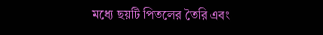মধ্যে ছয়টি পিতলের তৈরি এবং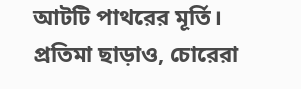আটটি পাথরের মূর্তি। প্রতিমা ছাড়াও, চোরেরা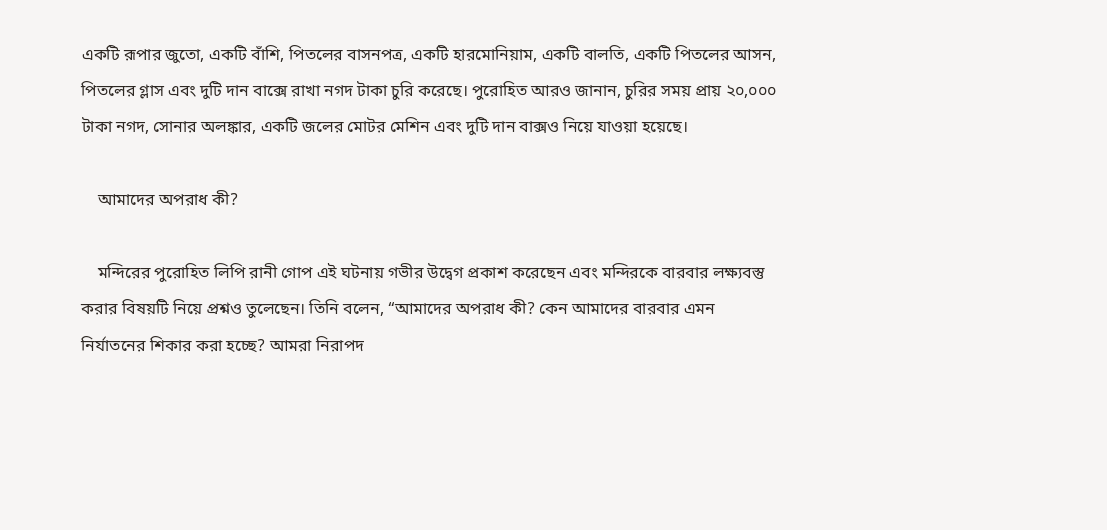একটি রূপার জুতো, একটি বাঁশি, পিতলের বাসনপত্র, একটি হারমোনিয়াম, একটি বালতি, একটি পিতলের আসন, পিতলের গ্লাস এবং দুটি দান বাক্সে রাখা নগদ টাকা চুরি করেছে। পুরোহিত আরও জানান, চুরির সময় প্রায় ২০,০০০ টাকা নগদ, সোনার অলঙ্কার, একটি জলের মোটর মেশিন এবং দুটি দান বাক্সও নিয়ে যাওয়া হয়েছে।

    আমাদের অপরাধ কী?

    মন্দিরের পুরোহিত লিপি রানী গোপ এই ঘটনায় গভীর উদ্বেগ প্রকাশ করেছেন এবং মন্দিরকে বারবার লক্ষ্যবস্তু করার বিষয়টি নিয়ে প্রশ্নও তুলেছেন। তিনি বলেন, “আমাদের অপরাধ কী? কেন আমাদের বারবার এমন নির্যাতনের শিকার করা হচ্ছে? আমরা নিরাপদ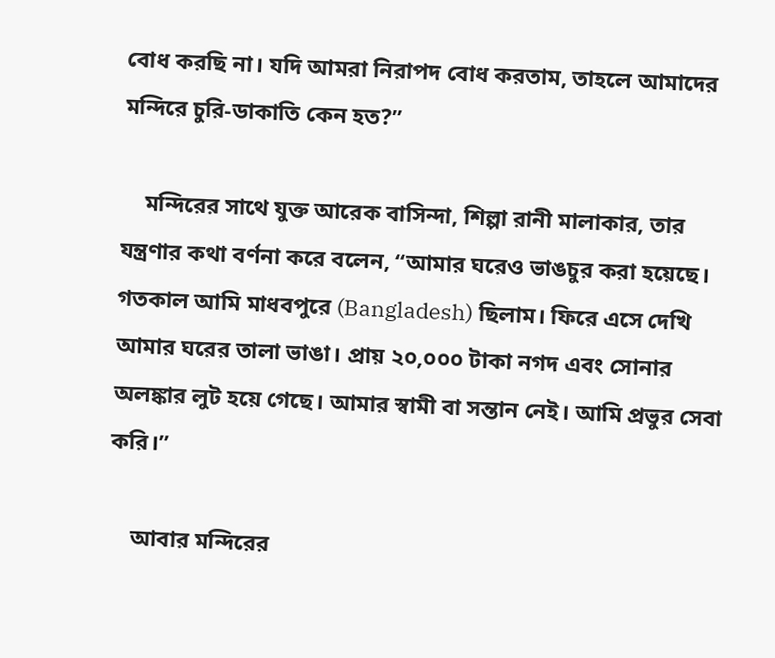বোধ করছি না। যদি আমরা নিরাপদ বোধ করতাম, তাহলে আমাদের মন্দিরে চুরি-ডাকাতি কেন হত?”

    মন্দিরের সাথে যুক্ত আরেক বাসিন্দা, শিল্পা রানী মালাকার, তার যন্ত্রণার কথা বর্ণনা করে বলেন, “আমার ঘরেও ভাঙচুর করা হয়েছে। গতকাল আমি মাধবপুরে (Bangladesh) ছিলাম। ফিরে এসে দেখি আমার ঘরের তালা ভাঙা। প্রায় ২০,০০০ টাকা নগদ এবং সোনার অলঙ্কার লুট হয়ে গেছে। আমার স্বামী বা সন্তান নেই। আমি প্রভুর সেবা করি।”

    আবার মন্দিরের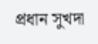প্রধান সুখদা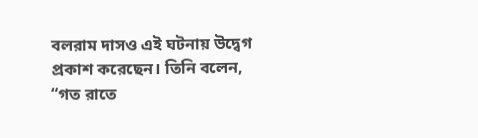বলরাম দাসও এই ঘটনায় উদ্বেগ প্রকাশ করেছেন। তিনি বলেন, “গত রাতে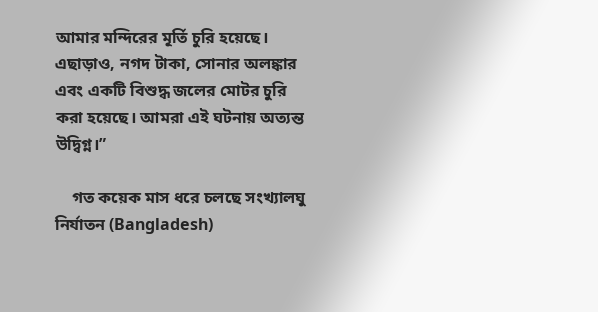আমার মন্দিরের মূর্তি চুরি হয়েছে। এছাড়াও, নগদ টাকা, সোনার অলঙ্কার এবং একটি বিশুদ্ধ জলের মোটর চুরি করা হয়েছে। আমরা এই ঘটনায় অত্যন্ত উদ্বিগ্ন।”

    গত কয়েক মাস ধরে চলছে সংখ্যালঘু নির্যাতন (Bangladesh)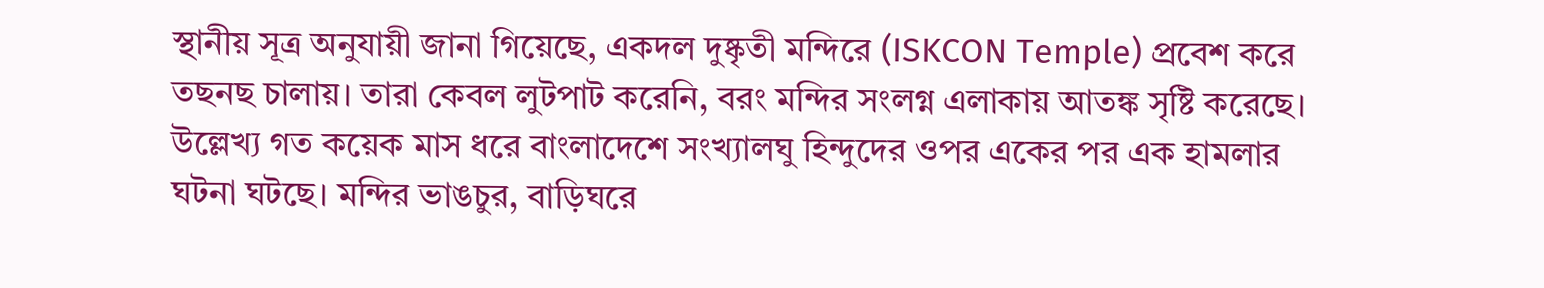স্থানীয় সূত্র অনুযায়ী জানা গিয়েছে, একদল দুষ্কৃতী মন্দিরে (ISKCON Temple) প্রবেশ করে তছনছ চালায়। তারা কেবল লুটপাট করেনি, বরং মন্দির সংলগ্ন এলাকায় আতঙ্ক সৃষ্টি করেছে। উল্লেখ্য গত কয়েক মাস ধরে বাংলাদেশে সংখ্যালঘু হিন্দুদের ওপর একের পর এক হামলার ঘটনা ঘটছে। মন্দির ভাঙচুর, বাড়িঘরে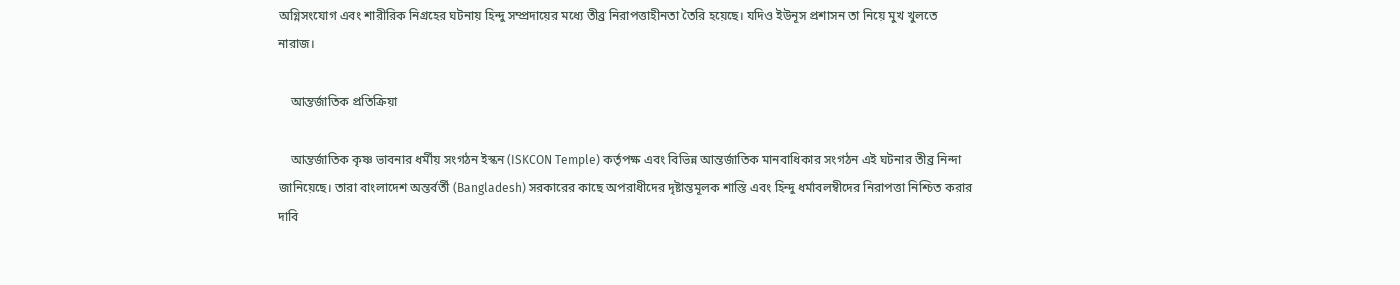অগ্নিসংযোগ এবং শারীরিক নিগ্রহের ঘটনায় হিন্দু সম্প্রদায়ের মধ্যে তীব্র নিরাপত্তাহীনতা তৈরি হয়েছে। যদিও ইউনূস প্রশাসন তা নিয়ে মুখ খুলতে নারাজ।

    আন্তর্জাতিক প্রতিক্রিয়া

    আন্তর্জাতিক কৃষ্ণ ভাবনার ধর্মীয় সংগঠন ইস্কন (ISKCON Temple) কর্তৃপক্ষ এবং বিভিন্ন আন্তর্জাতিক মানবাধিকার সংগঠন এই ঘটনার তীব্র নিন্দা জানিয়েছে। তারা বাংলাদেশ অন্তর্বর্তী (Bangladesh) সরকারের কাছে অপরাধীদের দৃষ্টান্তমূলক শাস্তি এবং হিন্দু ধর্মাবলম্বীদের নিরাপত্তা নিশ্চিত করার দাবি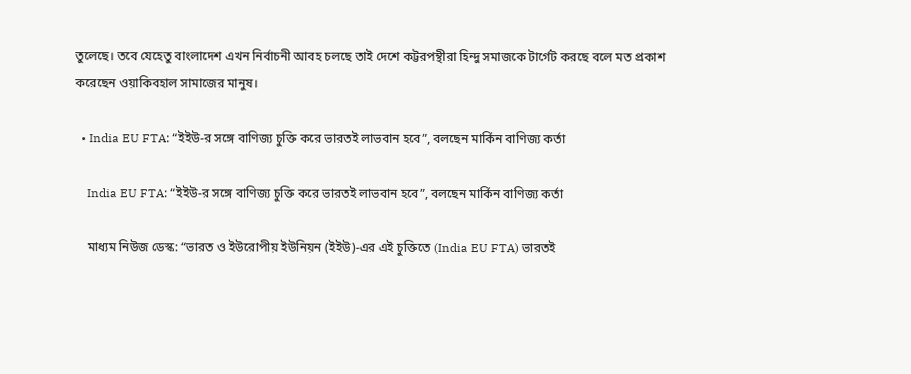তুলেছে। তবে যেহেতু বাংলাদেশ এখন নির্বাচনী আবহ চলছে তাই দেশে কট্টরপন্থীরা হিন্দু সমাজকে টার্গেট করছে বলে মত প্রকাশ করেছেন ওয়াকিবহাল সামাজের মানুষ।

  • India EU FTA: “ইইউ-র সঙ্গে বাণিজ্য চুক্তি করে ভারতই লাভবান হবে”, বলছেন মার্কিন বাণিজ্য কর্তা

    India EU FTA: “ইইউ-র সঙ্গে বাণিজ্য চুক্তি করে ভারতই লাভবান হবে”, বলছেন মার্কিন বাণিজ্য কর্তা

    মাধ্যম নিউজ ডেস্ক: “ভারত ও ইউরোপীয় ইউনিয়ন (ইইউ)-এর এই চুক্তিতে (India EU FTA) ভারতই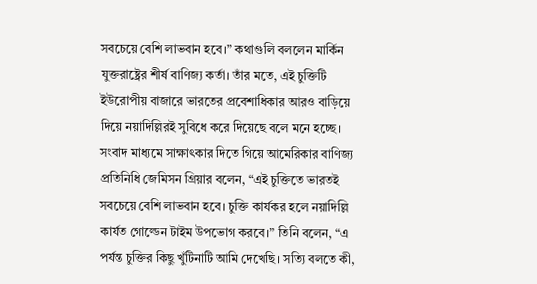সবচেয়ে বেশি লাভবান হবে।” কথাগুলি বললেন মার্কিন যুক্তরাষ্ট্রের শীর্ষ বাণিজ্য কর্তা। তাঁর মতে, এই চুক্তিটি ইউরোপীয় বাজারে ভারতের প্রবেশাধিকার আরও বাড়িয়ে দিয়ে নয়াদিল্লিরই সুবিধে করে দিয়েছে বলে মনে হচ্ছে। সংবাদ মাধ্যমে সাক্ষাৎকার দিতে গিয়ে আমেরিকার বাণিজ্য প্রতিনিধি জেমিসন গ্রিয়ার বলেন, “এই চুক্তিতে ভারতই সবচেয়ে বেশি লাভবান হবে। চুক্তি কার্যকর হলে নয়াদিল্লি কার্যত গোল্ডেন টাইম উপভোগ করবে।” তিনি বলেন, “এ পর্যন্ত চুক্তির কিছু খুঁটিনাটি আমি দেখেছি। সত্যি বলতে কী,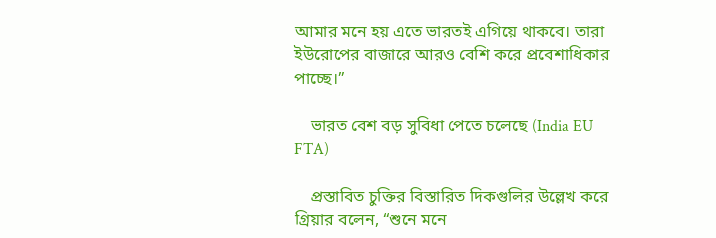আমার মনে হয় এতে ভারতই এগিয়ে থাকবে। তারা ইউরোপের বাজারে আরও বেশি করে প্রবেশাধিকার পাচ্ছে।”

    ভারত বেশ বড় সুবিধা পেতে চলেছে (India EU FTA)

    প্রস্তাবিত চুক্তির বিস্তারিত দিকগুলির উল্লেখ করে গ্রিয়ার বলেন, “শুনে মনে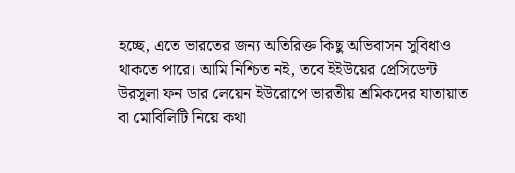হচ্ছে, এতে ভারতের জন্য অতিরিক্ত কিছু অভিবাসন সুবিধাও থাকতে পারে। আমি নিশ্চিত নই, তবে ইইউয়ের প্রেসিডেন্ট উরসুলা ফন ডার লেয়েন ইউরোপে ভারতীয় শ্রমিকদের যাতায়াত বা মোবিলিটি নিয়ে কথা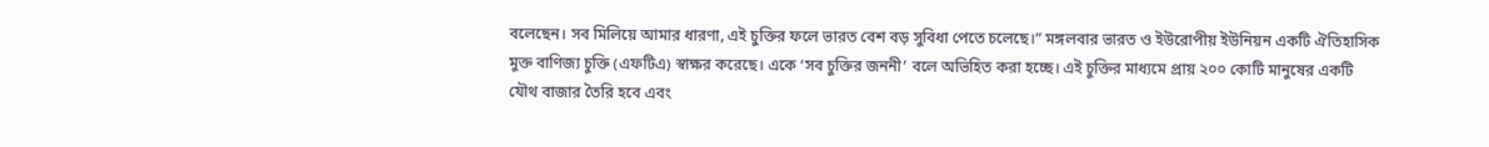বলেছেন। সব মিলিয়ে আমার ধারণা, এই চুক্তির ফলে ভারত বেশ বড় সুবিধা পেতে চলেছে।” মঙ্গলবার ভারত ও ইউরোপীয় ইউনিয়ন একটি ঐতিহাসিক মুক্ত বাণিজ্য চুক্তি (এফটিএ) স্বাক্ষর করেছে। একে ‘সব চুক্তির জননী’ বলে অভিহিত করা হচ্ছে। এই চুক্তির মাধ্যমে প্রায় ২০০ কোটি মানুষের একটি যৌথ বাজার তৈরি হবে এবং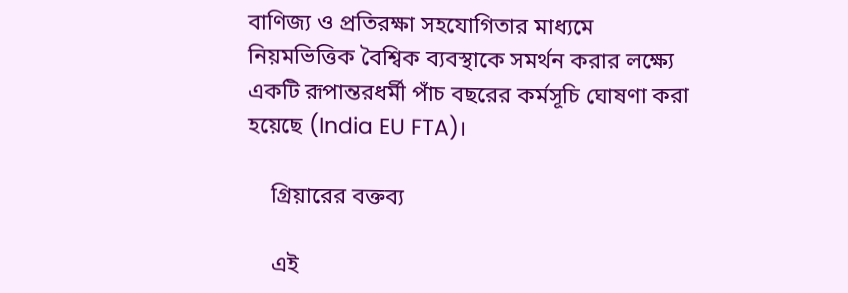বাণিজ্য ও প্রতিরক্ষা সহযোগিতার মাধ্যমে নিয়মভিত্তিক বৈশ্বিক ব্যবস্থাকে সমর্থন করার লক্ষ্যে একটি রূপান্তরধর্মী পাঁচ বছরের কর্মসূচি ঘোষণা করা হয়েছে (India EU FTA)।

    গ্রিয়ারের বক্তব্য

    এই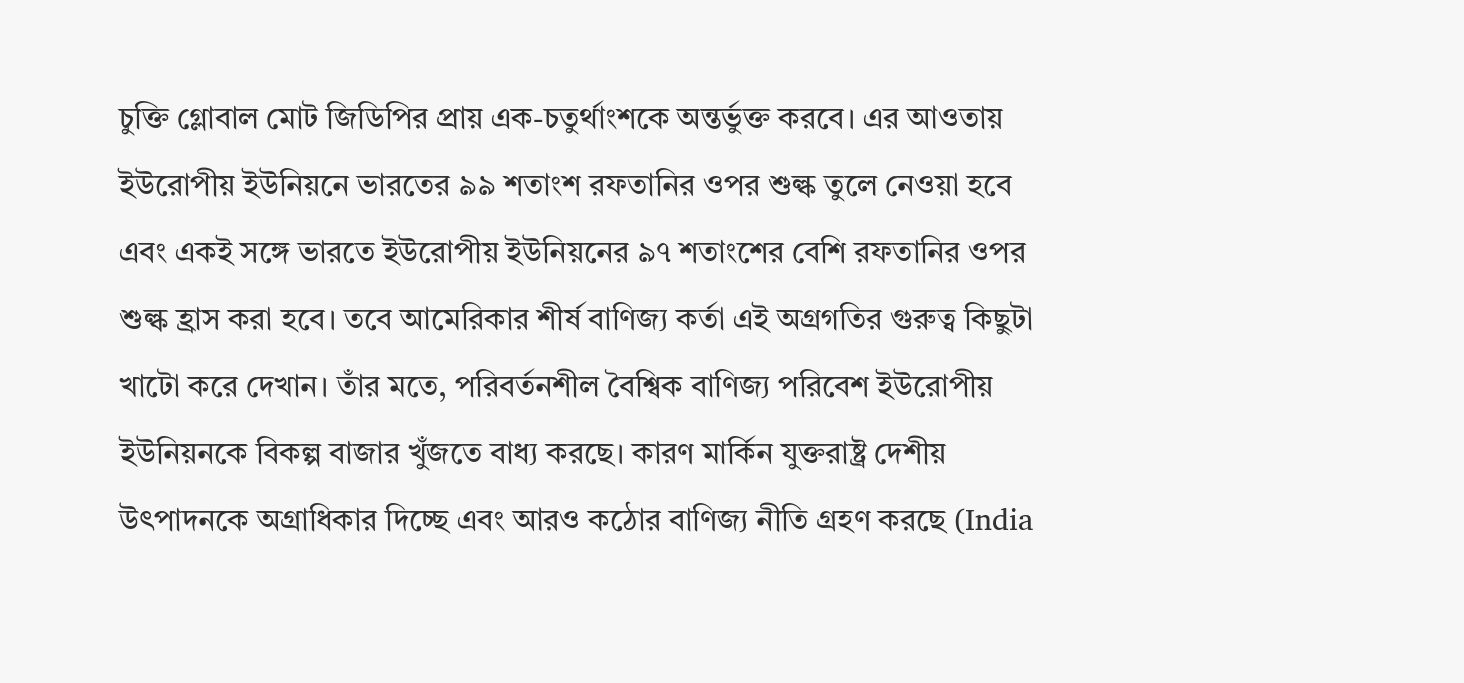চুক্তি গ্লোবাল মোট জিডিপির প্রায় এক-চতুর্থাংশকে অন্তর্ভুক্ত করবে। এর আওতায় ইউরোপীয় ইউনিয়নে ভারতের ৯৯ শতাংশ রফতানির ওপর শুল্ক তুলে নেওয়া হবে এবং একই সঙ্গে ভারতে ইউরোপীয় ইউনিয়নের ৯৭ শতাংশের বেশি রফতানির ওপর শুল্ক হ্রাস করা হবে। তবে আমেরিকার শীর্ষ বাণিজ্য কর্তা এই অগ্রগতির গুরুত্ব কিছুটা খাটো করে দেখান। তাঁর মতে, পরিবর্তনশীল বৈশ্বিক বাণিজ্য পরিবেশ ইউরোপীয় ইউনিয়নকে বিকল্প বাজার খুঁজতে বাধ্য করছে। কারণ মার্কিন যুক্তরাষ্ট্র দেশীয় উৎপাদনকে অগ্রাধিকার দিচ্ছে এবং আরও কঠোর বাণিজ্য নীতি গ্রহণ করছে (India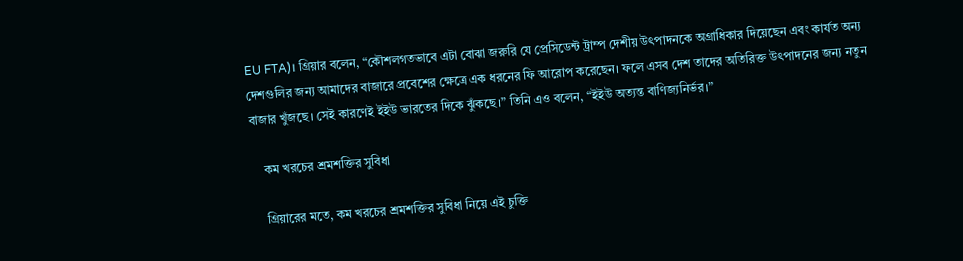EU FTA)। গ্রিয়ার বলেন, “কৌশলগতভাবে এটা বোঝা জরুরি যে প্রেসিডেন্ট ট্রাম্প দেশীয় উৎপাদনকে অগ্রাধিকার দিয়েছেন এবং কার্যত অন্য দেশগুলির জন্য আমাদের বাজারে প্রবেশের ক্ষেত্রে এক ধরনের ফি আরোপ করেছেন। ফলে এসব দেশ তাদের অতিরিক্ত উৎপাদনের জন্য নতুন বাজার খুঁজছে। সেই কারণেই ইইউ ভারতের দিকে ঝুঁকছে।” তিনি এও বলেন, “ইইউ অত্যন্ত বাণিজ্যনির্ভর।”

    কম খরচের শ্রমশক্তির সুবিধা

    গ্রিয়ারের মতে, কম খরচের শ্রমশক্তির সুবিধা নিয়ে এই চুক্তি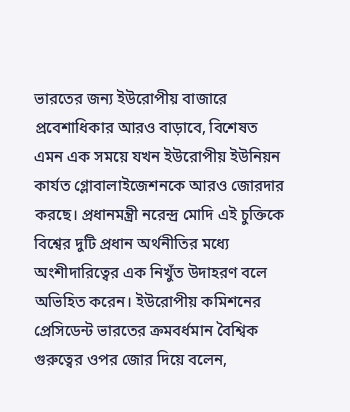ভারতের জন্য ইউরোপীয় বাজারে প্রবেশাধিকার আরও বাড়াবে, বিশেষত এমন এক সময়ে যখন ইউরোপীয় ইউনিয়ন কার্যত গ্লোবালাইজেশনকে আরও জোরদার করছে। প্রধানমন্ত্রী নরেন্দ্র মোদি এই চুক্তিকে বিশ্বের দুটি প্রধান অর্থনীতির মধ্যে অংশীদারিত্বের এক নিখুঁত উদাহরণ বলে অভিহিত করেন। ইউরোপীয় কমিশনের প্রেসিডেন্ট ভারতের ক্রমবর্ধমান বৈশ্বিক গুরুত্বের ওপর জোর দিয়ে বলেন,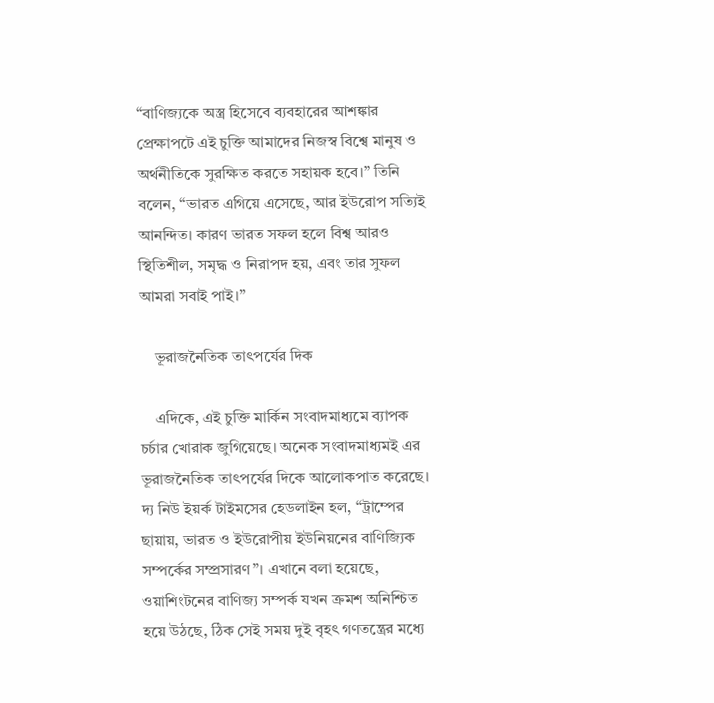“বাণিজ্যকে অস্ত্র হিসেবে ব্যবহারের আশঙ্কার প্রেক্ষাপটে এই চুক্তি আমাদের নিজস্ব বিশ্বে মানুষ ও অর্থনীতিকে সুরক্ষিত করতে সহায়ক হবে।” তিনি বলেন, “ভারত এগিয়ে এসেছে, আর ইউরোপ সত্যিই আনন্দিত। কারণ ভারত সফল হলে বিশ্ব আরও স্থিতিশীল, সমৃদ্ধ ও নিরাপদ হয়, এবং তার সুফল আমরা সবাই পাই।”

    ভূরাজনৈতিক তাৎপর্যের দিক

    এদিকে, এই চুক্তি মার্কিন সংবাদমাধ্যমে ব্যাপক চর্চার খোরাক জুগিয়েছে। অনেক সংবাদমাধ্যমই এর ভূরাজনৈতিক তাৎপর্যের দিকে আলোকপাত করেছে। দ্য নিউ ইয়র্ক টাইমসের হেডলাইন হল, “ট্রাম্পের ছায়ায়, ভারত ও ইউরোপীয় ইউনিয়নের বাণিজ্যিক সম্পর্কের সম্প্রসারণ”। এখানে বলা হয়েছে, ওয়াশিংটনের বাণিজ্য সম্পর্ক যখন ক্রমশ অনিশ্চিত হয়ে উঠছে, ঠিক সেই সময় দুই বৃহৎ গণতন্ত্রের মধ্যে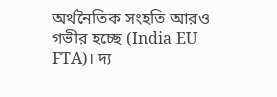অর্থনৈতিক সংহতি আরও গভীর হচ্ছে (India EU FTA)। দ্য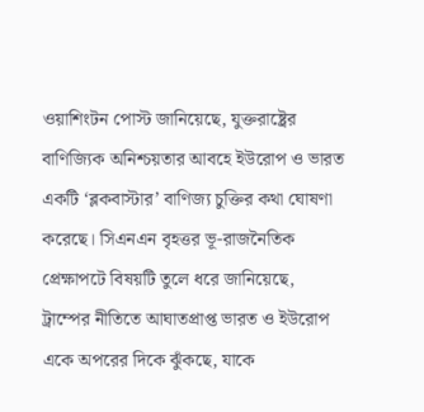ওয়াশিংটন পোস্ট জানিয়েছে, যুক্তরাষ্ট্রের বাণিজ্যিক অনিশ্চয়তার আবহে ইউরোপ ও ভারত একটি ‘ব্লকবাস্টার’ বাণিজ্য চুক্তির কথা ঘোষণা করেছে। সিএনএন বৃহত্তর ভূ-রাজনৈতিক প্রেক্ষাপটে বিষয়টি তুলে ধরে জানিয়েছে, ট্রাম্পের নীতিতে আঘাতপ্রাপ্ত ভারত ও ইউরোপ একে অপরের দিকে ঝুঁকছে, যাকে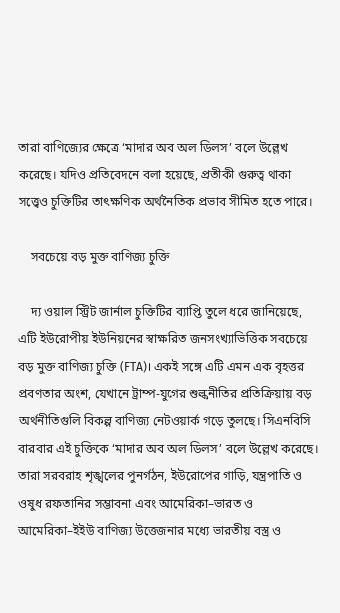তারা বাণিজ্যের ক্ষেত্রে ‘মাদার অব অল ডিলস’ বলে উল্লেখ করেছে। যদিও প্রতিবেদনে বলা হয়েছে, প্রতীকী গুরুত্ব থাকা সত্ত্বেও চুক্তিটির তাৎক্ষণিক অর্থনৈতিক প্রভাব সীমিত হতে পারে।

    সবচেয়ে বড় মুক্ত বাণিজ্য চুক্তি

    দ্য ওয়াল স্ট্রিট জার্নাল চুক্তিটির ব্যাপ্তি তুলে ধরে জানিয়েছে, এটি ইউরোপীয় ইউনিয়নের স্বাক্ষরিত জনসংখ্যাভিত্তিক সবচেয়ে বড় মুক্ত বাণিজ্য চুক্তি (FTA)। একই সঙ্গে এটি এমন এক বৃহত্তর প্রবণতার অংশ, যেখানে ট্রাম্প-যুগের শুল্কনীতির প্রতিক্রিয়ায় বড় অর্থনীতিগুলি বিকল্প বাণিজ্য নেটওয়ার্ক গড়ে তুলছে। সিএনবিসি বারবার এই চুক্তিকে ‘মাদার অব অল ডিলস’ বলে উল্লেখ করেছে। তারা সরবরাহ শৃঙ্খলের পুনর্গঠন, ইউরোপের গাড়ি, যন্ত্রপাতি ও ওষুধ রফতানির সম্ভাবনা এবং আমেরিকা–ভারত ও আমেরিকা–ইইউ বাণিজ্য উত্তেজনার মধ্যে ভারতীয় বস্ত্র ও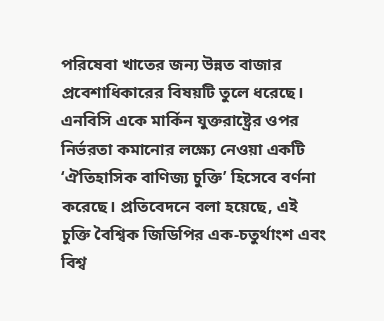পরিষেবা খাতের জন্য উন্নত বাজার প্রবেশাধিকারের বিষয়টি তুলে ধরেছে। এনবিসি একে মার্কিন যুক্তরাষ্ট্রের ওপর নির্ভরতা কমানোর লক্ষ্যে নেওয়া একটি ‘ঐতিহাসিক বাণিজ্য চুক্তি’ হিসেবে বর্ণনা করেছে। প্রতিবেদনে বলা হয়েছে, এই চুক্তি বৈশ্বিক জিডিপির এক-চতুর্থাংশ এবং বিশ্ব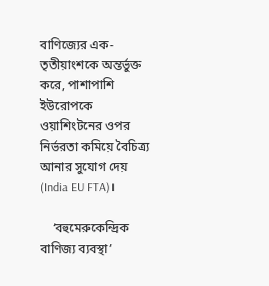বাণিজ্যের এক-তৃতীয়াংশকে অন্তর্ভুক্ত করে, পাশাপাশি ইউরোপকে ওয়াশিংটনের ওপর নির্ভরতা কমিয়ে বৈচিত্র্য আনার সুযোগ দেয় (India EU FTA)।

    ‘বহুমেরুকেন্দ্রিক বাণিজ্য ব্যবস্থা’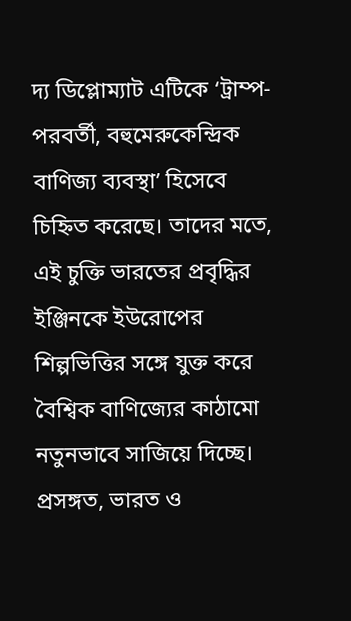দ্য ডিপ্লোম্যাট এটিকে ‘ট্রাম্প-পরবর্তী, বহুমেরুকেন্দ্রিক বাণিজ্য ব্যবস্থা’ হিসেবে চিহ্নিত করেছে। তাদের মতে, এই চুক্তি ভারতের প্রবৃদ্ধির ইঞ্জিনকে ইউরোপের শিল্পভিত্তির সঙ্গে যুক্ত করে বৈশ্বিক বাণিজ্যের কাঠামো নতুনভাবে সাজিয়ে দিচ্ছে। প্রসঙ্গত, ভারত ও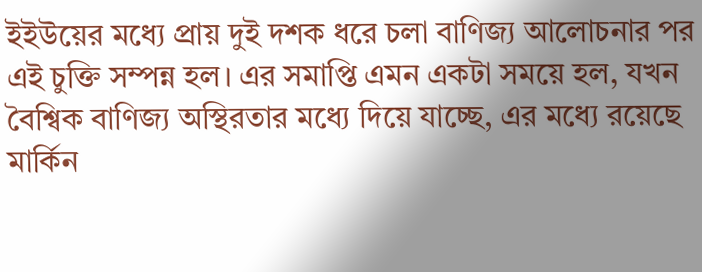ইইউয়ের মধ্যে প্রায় দুই দশক ধরে চলা বাণিজ্য আলোচনার পর এই চুক্তি সম্পন্ন হল। এর সমাপ্তি এমন একটা সময়ে হল, যখন বৈশ্বিক বাণিজ্য অস্থিরতার মধ্যে দিয়ে যাচ্ছে, এর মধ্যে রয়েছে মার্কিন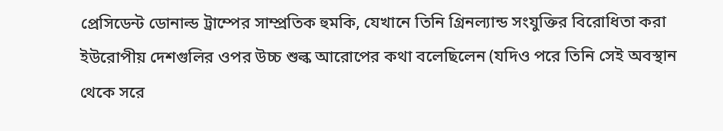প্রেসিডেন্ট ডোনাল্ড ট্রাম্পের সাম্প্রতিক হুমকি, যেখানে তিনি গ্রিনল্যান্ড সংযুক্তির বিরোধিতা করা ইউরোপীয় দেশগুলির ওপর উচ্চ শুল্ক আরোপের কথা বলেছিলেন (যদিও পরে তিনি সেই অবস্থান থেকে সরে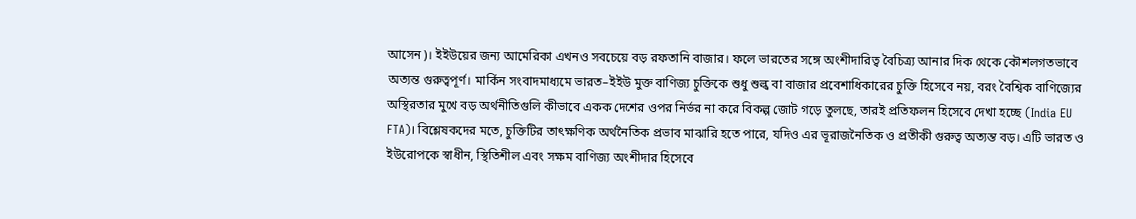আসেন)। ইইউয়ের জন্য আমেরিকা এখনও সবচেয়ে বড় রফতানি বাজার। ফলে ভারতের সঙ্গে অংশীদারিত্ব বৈচিত্র্য আনার দিক থেকে কৌশলগতভাবে অত্যন্ত গুরুত্বপূর্ণ। মার্কিন সংবাদমাধ্যমে ভারত–ইইউ মুক্ত বাণিজ্য চুক্তিকে শুধু শুল্ক বা বাজার প্রবেশাধিকারের চুক্তি হিসেবে নয়, বরং বৈশ্বিক বাণিজ্যের অস্থিরতার মুখে বড় অর্থনীতিগুলি কীভাবে একক দেশের ওপর নির্ভর না করে বিকল্প জোট গড়ে তুলছে, তারই প্রতিফলন হিসেবে দেখা হচ্ছে (India EU FTA)। বিশ্লেষকদের মতে, চুক্তিটির তাৎক্ষণিক অর্থনৈতিক প্রভাব মাঝারি হতে পারে, যদিও এর ভূরাজনৈতিক ও প্রতীকী গুরুত্ব অত্যন্ত বড়। এটি ভারত ও ইউরোপকে স্বাধীন, স্থিতিশীল এবং সক্ষম বাণিজ্য অংশীদার হিসেবে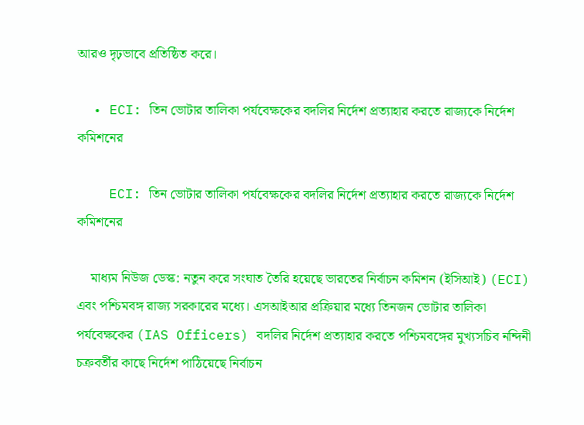আরও দৃঢ়ভাবে প্রতিষ্ঠিত করে।

  • ECI: তিন ভোটার তালিকা পর্যবেক্ষকের বদলির নির্দেশ প্রত্যাহার করতে রাজ্যকে নির্দেশ কমিশনের

    ECI: তিন ভোটার তালিকা পর্যবেক্ষকের বদলির নির্দেশ প্রত্যাহার করতে রাজ্যকে নির্দেশ কমিশনের

    মাধ্যম নিউজ ডেস্ক: নতুন করে সংঘাত তৈরি হয়েছে ভারতের নির্বাচন কমিশন (ইসিআই) (ECI) এবং পশ্চিমবঙ্গ রাজ্য সরকারের মধ্যে। এসআইআর প্রক্রিয়ার মধ্যে তিনজন ভোটার তালিকা পর্যবেক্ষকের (IAS Officers) বদলির নির্দেশ প্রত্যাহার করতে পশ্চিমবঙ্গের মুখ্যসচিব নন্দিনী চক্রবর্তীর কাছে নির্দেশ পাঠিয়েছে নির্বাচন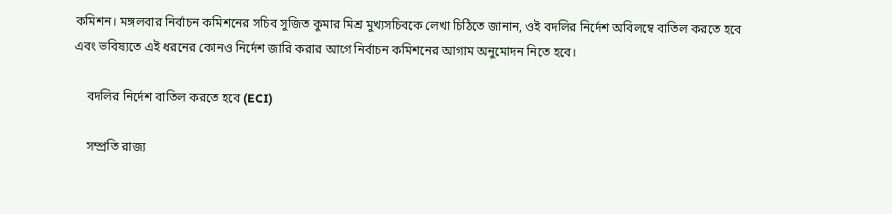কমিশন। মঙ্গলবার নির্বাচন কমিশনের সচিব সুজিত কুমার মিশ্র মুখ্যসচিবকে লেখা চিঠিতে জানান, ওই বদলির নির্দেশ অবিলম্বে বাতিল করতে হবে এবং ভবিষ্যতে এই ধরনের কোনও নির্দেশ জারি করার আগে নির্বাচন কমিশনের আগাম অনুমোদন নিতে হবে।

    বদলির নির্দেশ বাতিল করতে হবে (ECI)

    সম্প্রতি রাজ্য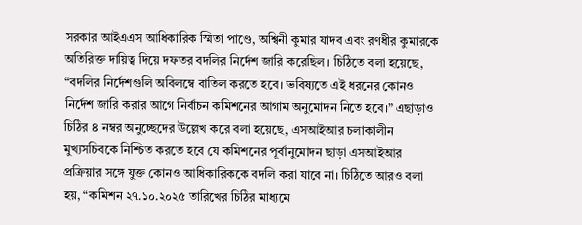সরকার আইএএস আধিকারিক স্মিতা পাণ্ডে, অশ্বিনী কুমার যাদব এবং রণধীর কুমারকে অতিরিক্ত দায়িত্ব দিয়ে দফতর বদলির নির্দেশ জারি করেছিল। চিঠিতে বলা হয়েছে, “বদলির নির্দেশগুলি অবিলম্বে বাতিল করতে হবে। ভবিষ্যতে এই ধরনের কোনও নির্দেশ জারি করার আগে নির্বাচন কমিশনের আগাম অনুমোদন নিতে হবে।” এছাড়াও চিঠির ৪ নম্বর অনুচ্ছেদের উল্লেখ করে বলা হয়েছে, এসআইআর চলাকালীন মুখ্যসচিবকে নিশ্চিত করতে হবে যে কমিশনের পূর্বানুমোদন ছাড়া এসআইআর প্রক্রিয়ার সঙ্গে যুক্ত কোনও আধিকারিককে বদলি করা যাবে না। চিঠিতে আরও বলা হয়, “কমিশন ২৭.১০.২০২৫ তারিখের চিঠির মাধ্যমে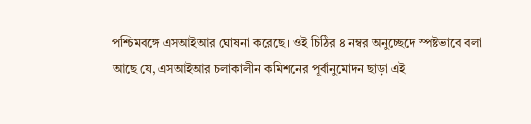পশ্চিমবঙ্গে এসআইআর ঘোষনা করেছে। ওই চিঠির ৪ নম্বর অনুচ্ছেদে স্পষ্টভাবে বলা আছে যে, এসআইআর চলাকালীন কমিশনের পূর্বানুমোদন ছাড়া এই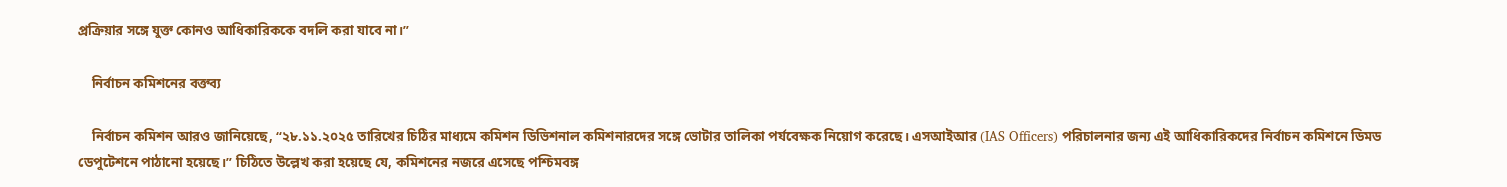প্রক্রিয়ার সঙ্গে যুক্ত কোনও আধিকারিককে বদলি করা যাবে না।”

    নির্বাচন কমিশনের বক্তব্য

    নির্বাচন কমিশন আরও জানিয়েছে, “২৮.১১.২০২৫ তারিখের চিঠির মাধ্যমে কমিশন ডিভিশনাল কমিশনারদের সঙ্গে ভোটার তালিকা পর্যবেক্ষক নিয়োগ করেছে। এসআইআর (IAS Officers) পরিচালনার জন্য এই আধিকারিকদের নির্বাচন কমিশনে ডিমড ডেপুটেশনে পাঠানো হয়েছে।” চিঠিতে উল্লেখ করা হয়েছে যে, কমিশনের নজরে এসেছে পশ্চিমবঙ্গ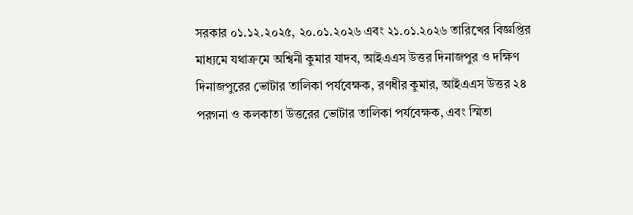সরকার ০১.১২.২০২৫, ২০.০১.২০২৬ এবং ২১.০১.২০২৬ তারিখের বিজ্ঞপ্তির মাধ্যমে যথাক্রমে অশ্বিনী কুমার যাদব, আইএএস উত্তর দিনাজপুর ও দক্ষিণ দিনাজপুরের ভোটার তালিকা পর্যবেক্ষক, রণধীর কুমার, আইএএস উত্তর ২৪ পরগনা ও কলকাতা উত্তরের ভোটার তালিকা পর্যবেক্ষক, এবং স্মিতা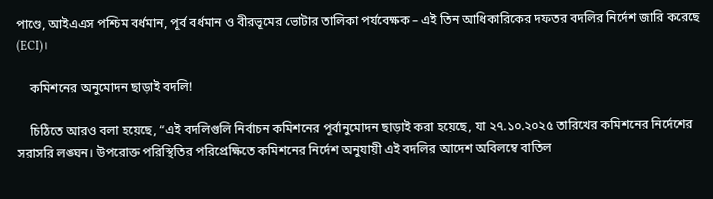পাণ্ডে, আইএএস পশ্চিম বর্ধমান, পূর্ব বর্ধমান ও বীরভূমের ভোটার তালিকা পর্যবেক্ষক – এই তিন আধিকারিকের দফতর বদলির নির্দেশ জারি করেছে (ECI)।

    কমিশনের অনুমোদন ছাড়াই বদলি!

    চিঠিতে আরও বলা হয়েছে, “এই বদলিগুলি নির্বাচন কমিশনের পূর্বানুমোদন ছাড়াই করা হয়েছে, যা ২৭.১০.২০২৫ তারিখের কমিশনের নির্দেশের সরাসরি লঙ্ঘন। উপরোক্ত পরিস্থিতির পরিপ্রেক্ষিতে কমিশনের নির্দেশ অনুযায়ী এই বদলির আদেশ অবিলম্বে বাতিল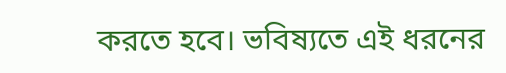করতে হবে। ভবিষ্যতে এই ধরনের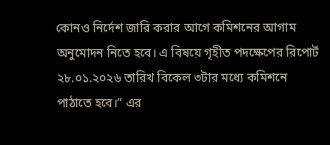কোনও নির্দেশ জারি করার আগে কমিশনের আগাম অনুমোদন নিতে হবে। এ বিষয়ে গৃহীত পদক্ষেপের রিপোর্ট ২৮.০১.২০২৬ তারিখ বিকেল ৩টার মধ্যে কমিশনে পাঠাতে হবে।” এর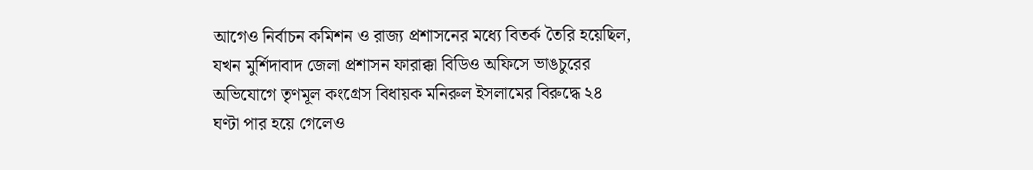আগেও নির্বাচন কমিশন ও রাজ্য প্রশাসনের মধ্যে বিতর্ক তৈরি হয়েছিল, যখন মুর্শিদাবাদ জেলা প্রশাসন ফারাক্কা বিডিও অফিসে ভাঙচুরের অভিযোগে তৃণমূল কংগ্রেস বিধায়ক মনিরুল ইসলামের বিরুদ্ধে ২৪ ঘণ্টা পার হয়ে গেলেও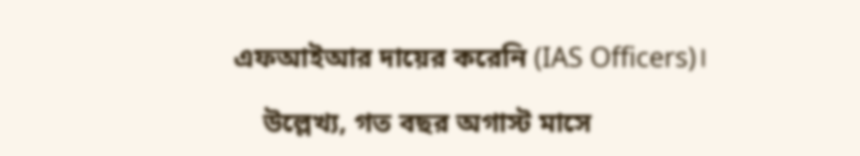এফআইআর দায়ের করেনি (IAS Officers)।

    উল্লেখ্য, গত বছর অগাস্ট মাসে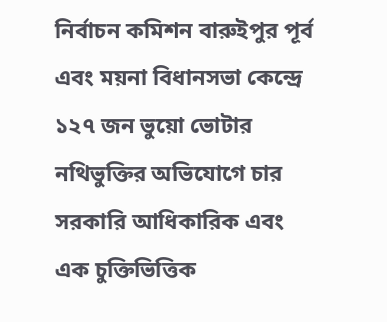নির্বাচন কমিশন বারুইপুর পূর্ব এবং ময়না বিধানসভা কেন্দ্রে ১২৭ জন ভুয়ো ভোটার নথিভুক্তির অভিযোগে চার সরকারি আধিকারিক এবং এক চুক্তিভিত্তিক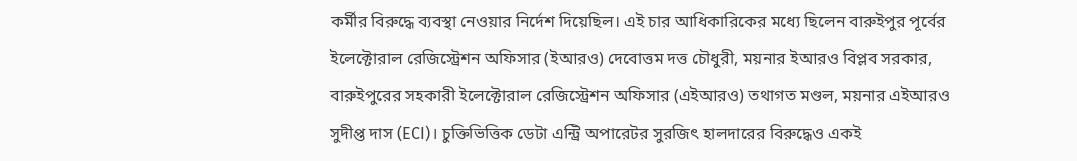কর্মীর বিরুদ্ধে ব্যবস্থা নেওয়ার নির্দেশ দিয়েছিল। এই চার আধিকারিকের মধ্যে ছিলেন বারুইপুর পূর্বের ইলেক্টোরাল রেজিস্ট্রেশন অফিসার (ইআরও) দেবোত্তম দত্ত চৌধুরী, ময়নার ইআরও বিপ্লব সরকার, বারুইপুরের সহকারী ইলেক্টোরাল রেজিস্ট্রেশন অফিসার (এইআরও) তথাগত মণ্ডল, ময়নার এইআরও সুদীপ্ত দাস (ECI)। চুক্তিভিত্তিক ডেটা এন্ট্রি অপারেটর সুরজিৎ হালদারের বিরুদ্ধেও একই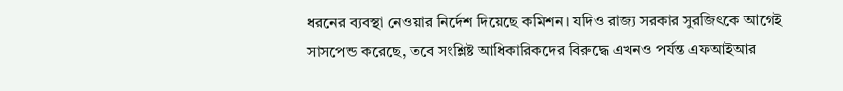ধরনের ব্যবস্থা নেওয়ার নির্দেশ দিয়েছে কমিশন। যদিও রাজ্য সরকার সুরজিৎকে আগেই সাসপেন্ড করেছে, তবে সংশ্লিষ্ট আধিকারিকদের বিরুদ্ধে এখনও পর্যন্ত এফআইআর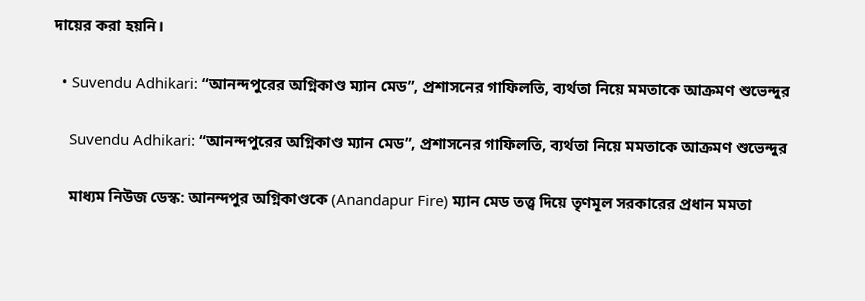দায়ের করা হয়নি।

  • Suvendu Adhikari: “আনন্দপুরের অগ্নিকাণ্ড ম্যান মেড”, প্রশাসনের গাফিলতি, ব্যর্থতা নিয়ে মমতাকে আক্রমণ শুভেন্দুর

    Suvendu Adhikari: “আনন্দপুরের অগ্নিকাণ্ড ম্যান মেড”, প্রশাসনের গাফিলতি, ব্যর্থতা নিয়ে মমতাকে আক্রমণ শুভেন্দুর

    মাধ্যম নিউজ ডেস্ক: আনন্দপুর অগ্নিকাণ্ডকে (Anandapur Fire) ম্যান মেড তত্ত্ব দিয়ে তৃণমূল সরকারের প্রধান মমতা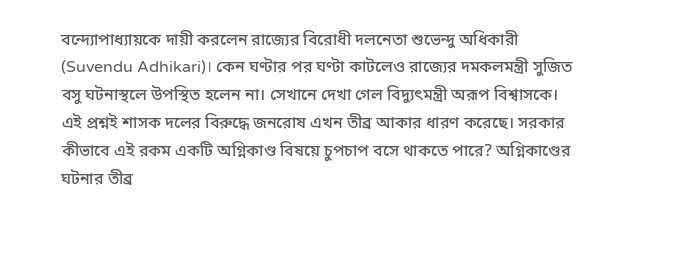বন্দ্যোপাধ্যায়কে দায়ী করলেন রাজ্যের বিরোধী দলনেতা শুভেন্দু অধিকারী (Suvendu Adhikari)। কেন ঘণ্টার পর ঘণ্টা কাটলেও রাজ্যের দমকলমন্ত্রী সুজিত বসু ঘটনাস্থলে উপস্থিত হলেন না। সেখানে দেখা গেল বিদ্যুৎমন্ত্রী অরূপ বিশ্বাসকে। এই প্রশ্নই শাসক দলের বিরুদ্ধে জনরোষ এখন তীব্র আকার ধারণ করেছে। সরকার কীভাবে এই রকম একটি অগ্নিকাণ্ড বিষয়ে চুপচাপ বসে থাকতে পারে? অগ্নিকাণ্ডের ঘটনার তীব্র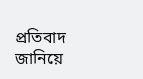প্রতিবাদ জানিয়ে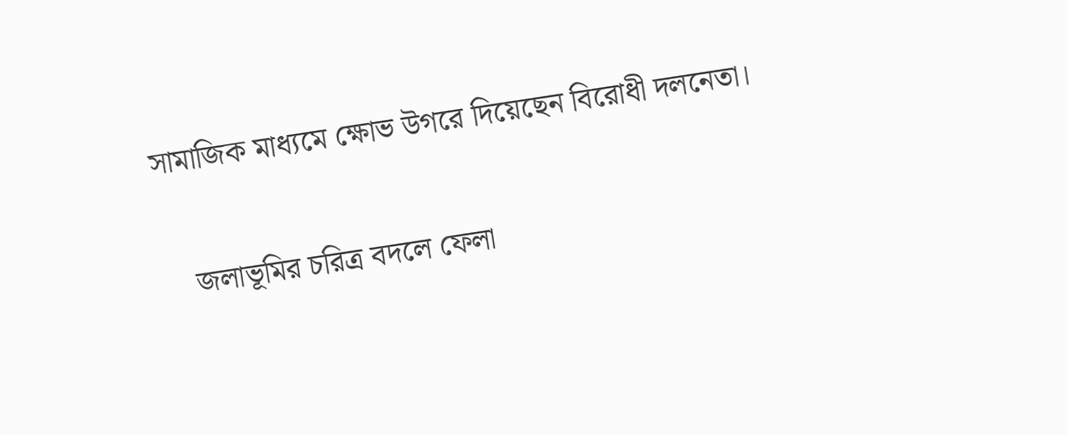সামাজিক মাধ্যমে ক্ষোভ উগরে দিয়েছেন বিরোধী দলনেতা।

    জলাভূমির চরিত্র বদলে ফেলা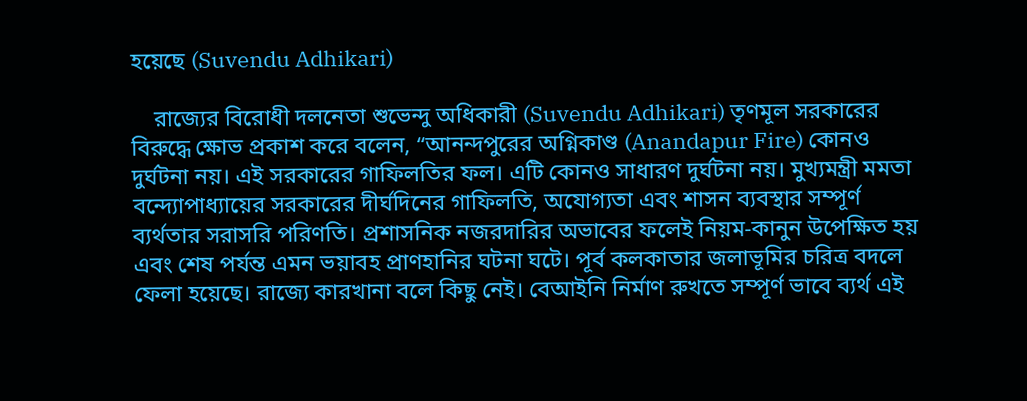হয়েছে (Suvendu Adhikari)

    রাজ্যের বিরোধী দলনেতা শুভেন্দু অধিকারী (Suvendu Adhikari) তৃণমূল সরকারের বিরুদ্ধে ক্ষোভ প্রকাশ করে বলেন, “আনন্দপুরের অগ্নিকাণ্ড (Anandapur Fire) কোনও দুর্ঘটনা নয়। এই সরকারের গাফিলতির ফল। এটি কোনও সাধারণ দুর্ঘটনা নয়। মুখ্যমন্ত্রী মমতা বন্দ্যোপাধ্যায়ের সরকারের দীর্ঘদিনের গাফিলতি, অযোগ্যতা এবং শাসন ব্যবস্থার সম্পূর্ণ ব্যর্থতার সরাসরি পরিণতি। প্রশাসনিক নজরদারির অভাবের ফলেই নিয়ম-কানুন উপেক্ষিত হয় এবং শেষ পর্যন্ত এমন ভয়াবহ প্রাণহানির ঘটনা ঘটে। পূর্ব কলকাতার জলাভূমির চরিত্র বদলে ফেলা হয়েছে। রাজ্যে কারখানা বলে কিছু নেই। বেআইনি নির্মাণ রুখতে সম্পূর্ণ ভাবে ব্যর্থ এই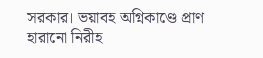সরকার। ভয়াবহ অগ্নিকাণ্ডে প্রাণ হারানো নিরীহ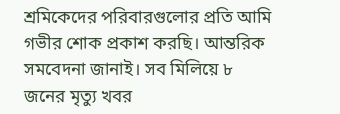শ্রমিকেদের পরিবারগুলোর প্রতি আমি গভীর শোক প্রকাশ করছি। আন্তরিক সমবেদনা জানাই। সব মিলিয়ে ৮ জনের মৃত্যু খবর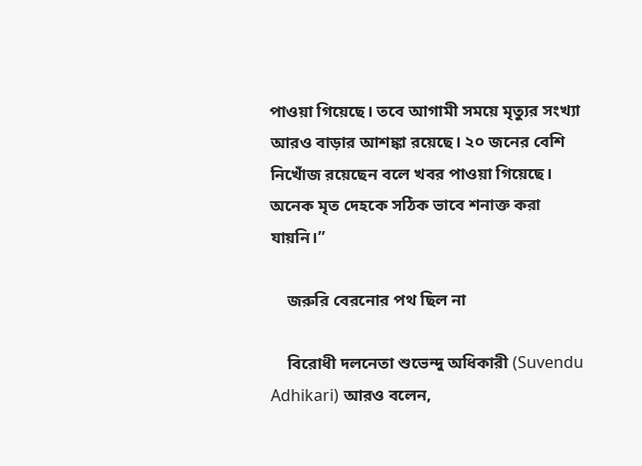পাওয়া গিয়েছে। তবে আগামী সময়ে মৃত্যুর সংখ্যা আরও বাড়ার আশঙ্কা রয়েছে। ২০ জনের বেশি নিখোঁজ রয়েছেন বলে খবর পাওয়া গিয়েছে। অনেক মৃত দেহকে সঠিক ভাবে শনাক্ত করা যায়নি।”

    জরুরি বেরনোর পথ ছিল না

    বিরোধী দলনেতা শুভেন্দু অধিকারী (Suvendu Adhikari) আরও বলেন,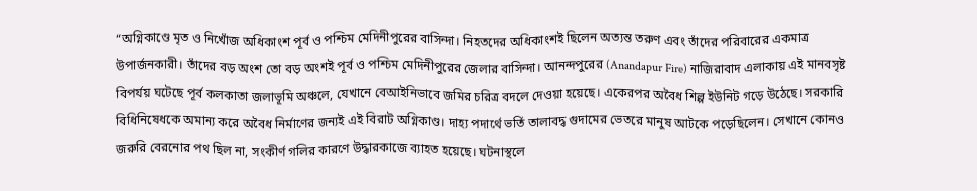“অগ্নিকাণ্ডে মৃত ও নিখোঁজ অধিকাংশ পূর্ব ও পশ্চিম মেদিনীপুরের বাসিন্দা। নিহতদের অধিকাংশই ছিলেন অত্যন্ত তরুণ এবং তাঁদের পরিবারের একমাত্র উপার্জনকারী। তাঁদের বড় অংশ তো বড় অংশই পূর্ব ও পশ্চিম মেদিনীপুরের জেলার বাসিন্দা। আনন্দপুরের (Anandapur Fire) নাজিরাবাদ এলাকায় এই মানবসৃষ্ট বিপর্যয় ঘটেছে পূর্ব কলকাতা জলাভূমি অঞ্চলে, যেখানে বেআইনিভাবে জমির চরিত্র বদলে দেওয়া হয়েছে। একেরপর অবৈধ শিল্প ইউনিট গড়ে উঠেছে। সরকারি বিধিনিষেধকে অমান্য করে অবৈধ নির্মাণের জন্যই এই বিরাট অগ্নিকাণ্ড। দাহ্য পদার্থে ভর্তি তালাবদ্ধ গুদামের ভেতরে মানুষ আটকে পড়েছিলেন। সেখানে কোনও জরুরি বেরনোর পথ ছিল না, সংকীর্ণ গলির কারণে উদ্ধারকাজে ব্যাহত হয়েছে। ঘটনাস্থলে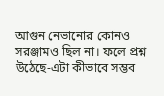আগুন নেভানোর কোনও সরঞ্জামও ছিল না। ফলে প্রশ্ন উঠেছে-এটা কীভাবে সম্ভব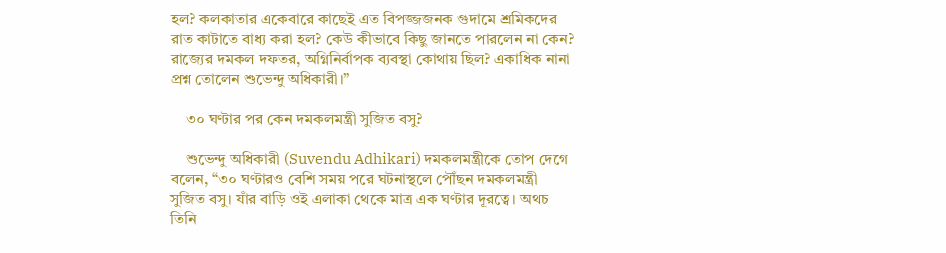হল? কলকাতার একেবারে কাছেই এত বিপজ্জজনক গুদামে শ্রমিকদের রাত কাটাতে বাধ্য করা হল? কেউ কীভাবে কিছু জানতে পারলেন না কেন? রাজ্যের দমকল দফতর, অগ্নিনির্বাপক ব্যবস্থা কোথায় ছিল? একাধিক নানা প্রশ্ন তোলেন শুভেন্দু অধিকারী।”

    ৩০ ঘণ্টার পর কেন দমকলমন্ত্রী সুজিত বসু?

    শুভেন্দু অধিকারী (Suvendu Adhikari) দমকলমন্ত্রীকে তোপ দেগে বলেন, “৩০ ঘণ্টারও বেশি সময় পরে ঘটনাস্থলে পৌঁছন দমকলমন্ত্রী সুজিত বসু। যাঁর বাড়ি ওই এলাকা থেকে মাত্র এক ঘণ্টার দূরত্বে। অথচ তিনি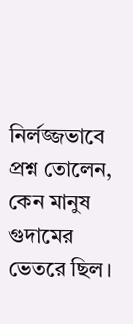নির্লজ্জভাবে প্রশ্ন তোলেন, কেন মানুষ গুদামের ভেতরে ছিল।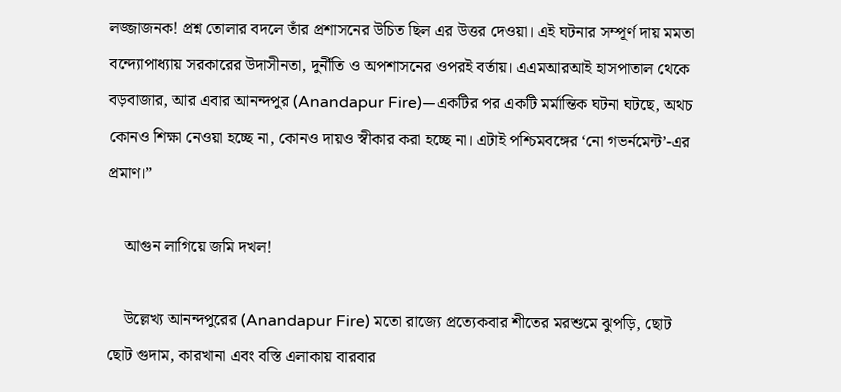লজ্জাজনক! প্রশ্ন তোলার বদলে তাঁর প্রশাসনের উচিত ছিল এর উত্তর দেওয়া। এই ঘটনার সম্পূর্ণ দায় মমতা বন্দ্যোপাধ্যায় সরকারের উদাসীনতা, দুর্নীতি ও অপশাসনের ওপরই বর্তায়। এএমআরআই হাসপাতাল থেকে বড়বাজার, আর এবার আনন্দপুর (Anandapur Fire)—একটির পর একটি মর্মান্তিক ঘটনা ঘটছে, অথচ কোনও শিক্ষা নেওয়া হচ্ছে না, কোনও দায়ও স্বীকার করা হচ্ছে না। এটাই পশ্চিমবঙ্গের ‘নো গভর্নমেন্ট’-এর প্রমাণ।”

    আগুন লাগিয়ে জমি দখল!

    উল্লেখ্য আনন্দপুরের (Anandapur Fire) মতো রাজ্যে প্রত্যেকবার শীতের মরশুমে ঝুপড়ি, ছোট ছোট গুদাম, কারখানা এবং বস্তি এলাকায় বারবার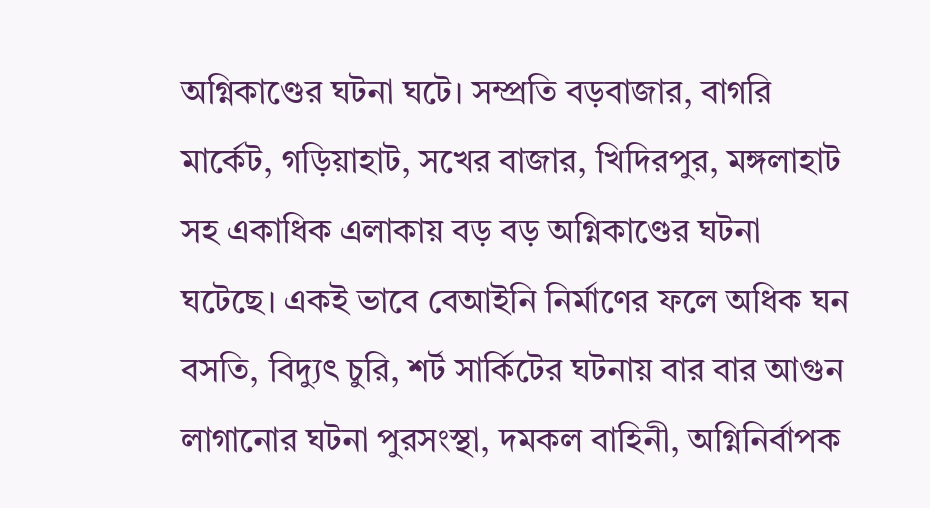অগ্নিকাণ্ডের ঘটনা ঘটে। সম্প্রতি বড়বাজার, বাগরি মার্কেট, গড়িয়াহাট, সখের বাজার, খিদিরপুর, মঙ্গলাহাট সহ একাধিক এলাকায় বড় বড় অগ্নিকাণ্ডের ঘটনা ঘটেছে। একই ভাবে বেআইনি নির্মাণের ফলে অধিক ঘন বসতি, বিদ্যুৎ চুরি, শর্ট সার্কিটের ঘটনায় বার বার আগুন লাগানোর ঘটনা পুরসংস্থা, দমকল বাহিনী, অগ্নিনির্বাপক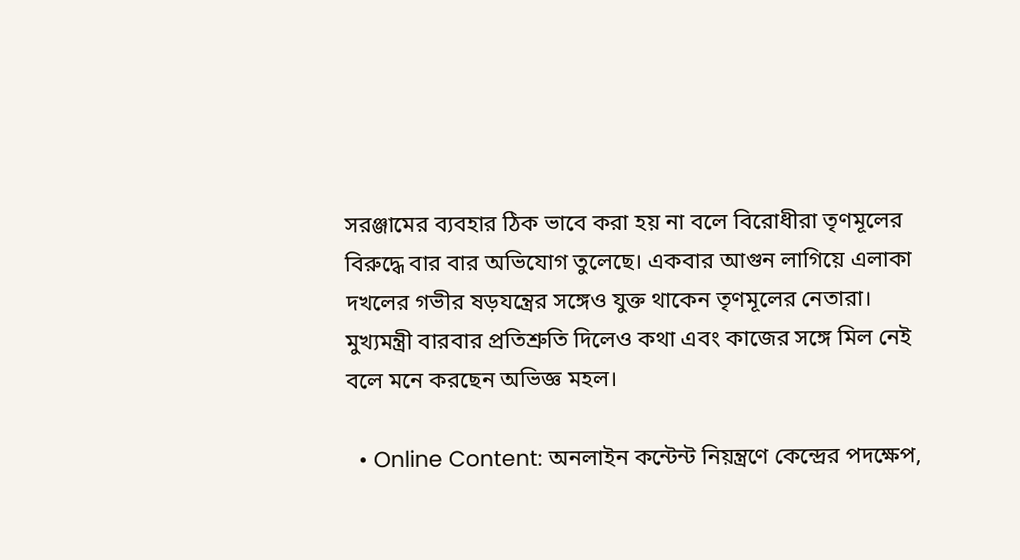সরঞ্জামের ব্যবহার ঠিক ভাবে করা হয় না বলে বিরোধীরা তৃণমূলের বিরুদ্ধে বার বার অভিযোগ তুলেছে। একবার আগুন লাগিয়ে এলাকা দখলের গভীর ষড়যন্ত্রের সঙ্গেও যুক্ত থাকেন তৃণমূলের নেতারা। মুখ্যমন্ত্রী বারবার প্রতিশ্রুতি দিলেও কথা এবং কাজের সঙ্গে মিল নেই বলে মনে করছেন অভিজ্ঞ মহল।

  • Online Content: অনলাইন কন্টেন্ট নিয়ন্ত্রণে কেন্দ্রের পদক্ষেপ,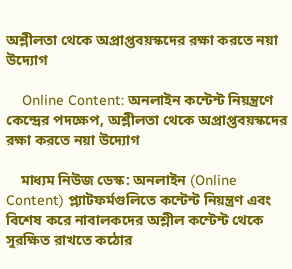অশ্লীলতা থেকে অপ্রাপ্তবয়স্কদের রক্ষা করতে নয়া উদ্যোগ

    Online Content: অনলাইন কন্টেন্ট নিয়ন্ত্রণে কেন্দ্রের পদক্ষেপ, অশ্লীলতা থেকে অপ্রাপ্তবয়স্কদের রক্ষা করতে নয়া উদ্যোগ

    মাধ্যম নিউজ ডেস্ক: অনলাইন (Online Content) প্ল্যাটফর্মগুলিতে কন্টেন্ট নিয়ন্ত্রণ এবং বিশেষ করে নাবালকদের অশ্লীল কন্টেন্ট থেকে সুরক্ষিত রাখতে কঠোর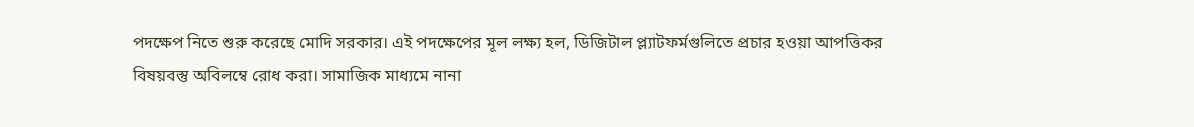পদক্ষেপ নিতে শুরু করেছে মোদি সরকার। এই পদক্ষেপের মূল লক্ষ্য হল, ডিজিটাল প্ল্যাটফর্মগুলিতে প্রচার হওয়া আপত্তিকর বিষয়বস্তু অবিলম্বে রোধ করা। সামাজিক মাধ্যমে নানা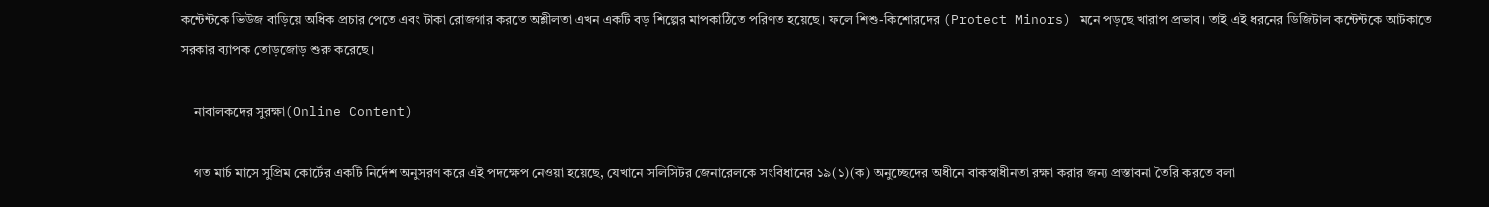কন্টেন্টকে ভিউজ বাড়িয়ে অধিক প্রচার পেতে এবং টাকা রোজগার করতে অশ্লীলতা এখন একটি বড় শিল্পের মাপকাঠিতে পরিণত হয়েছে। ফলে শিশু-কিশোরদের (Protect Minors) মনে পড়ছে খারাপ প্রভাব। তাই এই ধরনের ডিজিটাল কন্টেন্টকে আটকাতে সরকার ব্যাপক তোড়জোড় শুরু করেছে।

    নাবালকদের সুরক্ষা(Online Content)

    গত মার্চ মাসে সুপ্রিম কোর্টের একটি নির্দেশ অনুসরণ করে এই পদক্ষেপ নেওয়া হয়েছে, যেখানে সলিসিটর জেনারেলকে সংবিধানের ১৯(১)(ক) অনুচ্ছেদের অধীনে বাকস্বাধীনতা রক্ষা করার জন্য প্রস্তাবনা তৈরি করতে বলা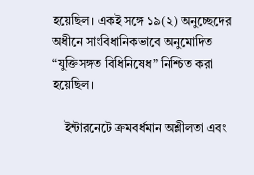হয়েছিল। একই সঙ্গে ১৯(২) অনুচ্ছেদের অধীনে সাংবিধানিকভাবে অনুমোদিত “যুক্তিসঙ্গত বিধিনিষেধ” নিশ্চিত করা হয়েছিল।

    ইন্টারনেটে ক্রমবর্ধমান অশ্লীলতা এবং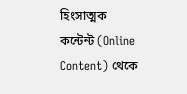হিংসাত্মক কন্টেন্ট (Online Content) থেকে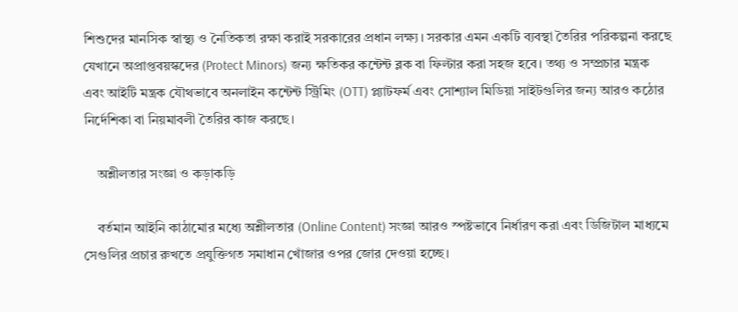শিশুদের মানসিক স্বাস্থ্য ও নৈতিকতা রক্ষা করাই সরকারের প্রধান লক্ষ্য। সরকার এমন একটি ব্যবস্থা তৈরির পরিকল্পনা করছে যেখানে অপ্রাপ্তবয়স্কদের (Protect Minors) জন্য ক্ষতিকর কন্টেন্ট ব্লক বা ফিল্টার করা সহজ হবে। তথ্য ও সম্প্রচার মন্ত্রক এবং আইটি মন্ত্রক যৌথভাবে অনলাইন কন্টেন্ট স্ট্রিমিং (OTT) প্ল্যাটফর্ম এবং সোশ্যাল মিডিয়া সাইটগুলির জন্য আরও কঠোর নির্দেশিকা বা নিয়মাবলী তৈরির কাজ করছে।

    অশ্লীলতার সংজ্ঞা ও কড়াকড়ি

    বর্তমান আইনি কাঠামোর মধ্যে অশ্লীলতার (Online Content) সংজ্ঞা আরও স্পষ্টভাবে নির্ধারণ করা এবং ডিজিটাল মাধ্যমে সেগুলির প্রচার রুখতে প্রযুক্তিগত সমাধান খোঁজার ওপর জোর দেওয়া হচ্ছে।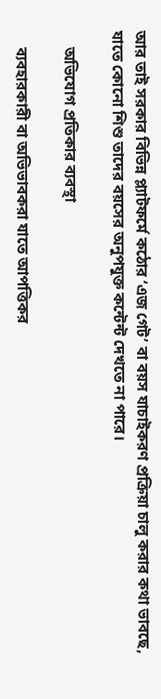আর তাই সরকার বিভিন্ন প্ল্যাটফর্মে কঠোর ‘এজ গেট’ বা বয়স যাচাইকরণ প্রক্রিয়া চালু করার কথা ভাবছে, যাতে কোনো শিশু তাদের বয়সের অনুপযুক্ত কন্টেন্ট দেখতে না পারে।

    অভিযোগ প্রতিকার ব্যবস্থা

    ব্যবহারকারী বা অভিভাবকরা যাতে আপত্তিকর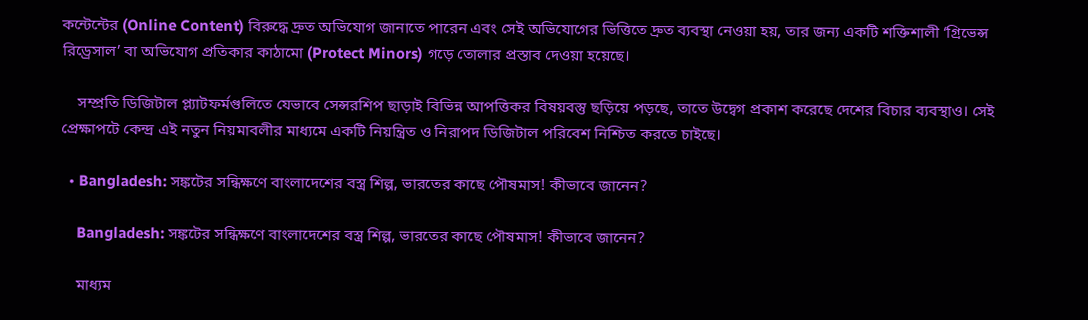কন্টেন্টের (Online Content) বিরুদ্ধে দ্রুত অভিযোগ জানাতে পারেন এবং সেই অভিযোগের ভিত্তিতে দ্রুত ব্যবস্থা নেওয়া হয়, তার জন্য একটি শক্তিশালী ‘গ্রিভেন্স রিড্রেসাল’ বা অভিযোগ প্রতিকার কাঠামো (Protect Minors) গড়ে তোলার প্রস্তাব দেওয়া হয়েছে।

    সম্প্রতি ডিজিটাল প্ল্যাটফর্মগুলিতে যেভাবে সেন্সরশিপ ছাড়াই বিভিন্ন আপত্তিকর বিষয়বস্তু ছড়িয়ে পড়ছে, তাতে উদ্বেগ প্রকাশ করেছে দেশের বিচার ব্যবস্থাও। সেই প্রেক্ষাপটে কেন্দ্র এই নতুন নিয়মাবলীর মাধ্যমে একটি নিয়ন্ত্রিত ও নিরাপদ ডিজিটাল পরিবেশ নিশ্চিত করতে চাইছে।

  • Bangladesh: সঙ্কটের সন্ধিক্ষণে বাংলাদেশের বস্ত্র শিল্প, ভারতের কাছে পৌষমাস! কীভাবে জানেন?

    Bangladesh: সঙ্কটের সন্ধিক্ষণে বাংলাদেশের বস্ত্র শিল্প, ভারতের কাছে পৌষমাস! কীভাবে জানেন?

    মাধ্যম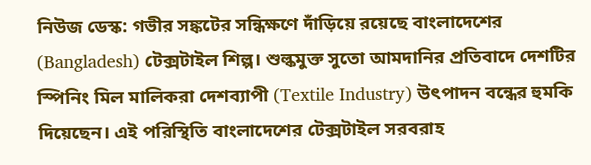নিউজ ডেস্ক: গভীর সঙ্কটের সন্ধিক্ষণে দাঁড়িয়ে রয়েছে বাংলাদেশের (Bangladesh) টেক্সটাইল শিল্প। শুল্কমুক্ত সুতো আমদানির প্রতিবাদে দেশটির স্পিনিং মিল মালিকরা দেশব্যাপী (Textile Industry) উৎপাদন বন্ধের হুমকি দিয়েছেন। এই পরিস্থিতি বাংলাদেশের টেক্সটাইল সরবরাহ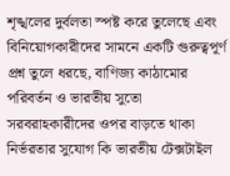শৃঙ্খলের দুর্বলতা স্পষ্ট করে তুলেছে এবং বিনিয়োগকারীদের সামনে একটি গুরুত্বপূর্ণ প্রশ্ন তুলে ধরছে, বাণিজ্য কাঠামোর পরিবর্তন ও ভারতীয় সুতো সরবরাহকারীদের ওপর বাড়তে থাকা নির্ভরতার সুযোগ কি ভারতীয় টেক্সটাইল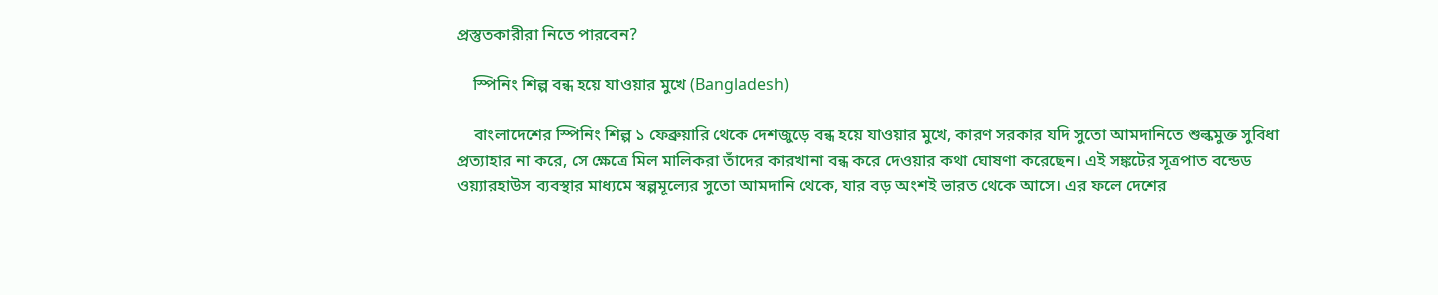প্রস্তুতকারীরা নিতে পারবেন?

    স্পিনিং শিল্প বন্ধ হয়ে যাওয়ার মুখে (Bangladesh)

    বাংলাদেশের স্পিনিং শিল্প ১ ফেব্রুয়ারি থেকে দেশজুড়ে বন্ধ হয়ে যাওয়ার মুখে, কারণ সরকার যদি সুতো আমদানিতে শুল্কমুক্ত সুবিধা প্রত্যাহার না করে, সে ক্ষেত্রে মিল মালিকরা তাঁদের কারখানা বন্ধ করে দেওয়ার কথা ঘোষণা করেছেন। এই সঙ্কটের সূত্রপাত বন্ডেড ওয়্যারহাউস ব্যবস্থার মাধ্যমে স্বল্পমূল্যের সুতো আমদানি থেকে, যার বড় অংশই ভারত থেকে আসে। এর ফলে দেশের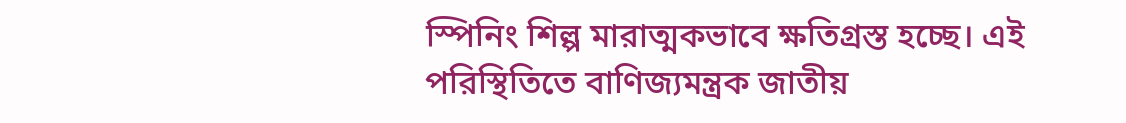স্পিনিং শিল্প মারাত্মকভাবে ক্ষতিগ্রস্ত হচ্ছে। এই পরিস্থিতিতে বাণিজ্যমন্ত্রক জাতীয়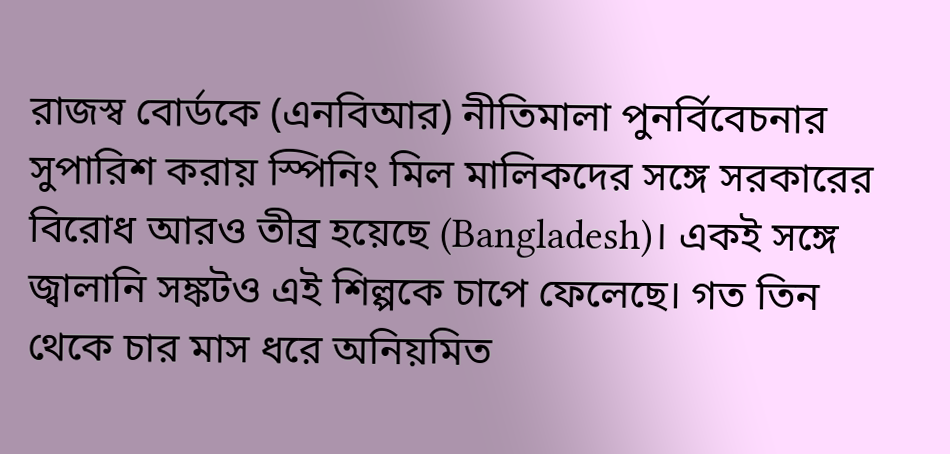রাজস্ব বোর্ডকে (এনবিআর) নীতিমালা পুনর্বিবেচনার সুপারিশ করায় স্পিনিং মিল মালিকদের সঙ্গে সরকারের বিরোধ আরও তীব্র হয়েছে (Bangladesh)। একই সঙ্গে জ্বালানি সঙ্কটও এই শিল্পকে চাপে ফেলেছে। গত তিন থেকে চার মাস ধরে অনিয়মিত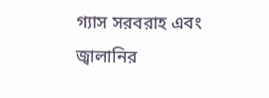গ্যাস সরবরাহ এবং জ্বালানির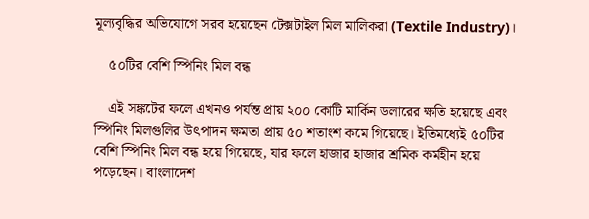মূল্যবৃদ্ধির অভিযোগে সরব হয়েছেন টেক্সটাইল মিল মালিকরা (Textile Industry)।

    ৫০টির বেশি স্পিনিং মিল বন্ধ

    এই সঙ্কটের ফলে এখনও পর্যন্ত প্রায় ২০০ কোটি মার্কিন ডলারের ক্ষতি হয়েছে এবং স্পিনিং মিলগুলির উৎপাদন ক্ষমতা প্রায় ৫০ শতাংশ কমে গিয়েছে। ইতিমধ্যেই ৫০টির বেশি স্পিনিং মিল বন্ধ হয়ে গিয়েছে, যার ফলে হাজার হাজার শ্রমিক কর্মহীন হয়ে পড়েছেন। বাংলাদেশ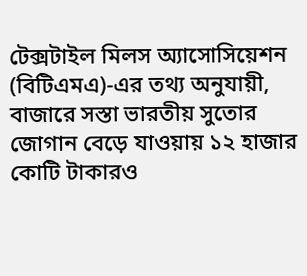টেক্সটাইল মিলস অ্যাসোসিয়েশন (বিটিএমএ)-এর তথ্য অনুযায়ী, বাজারে সস্তা ভারতীয় সুতোর জোগান বেড়ে যাওয়ায় ১২ হাজার কোটি টাকারও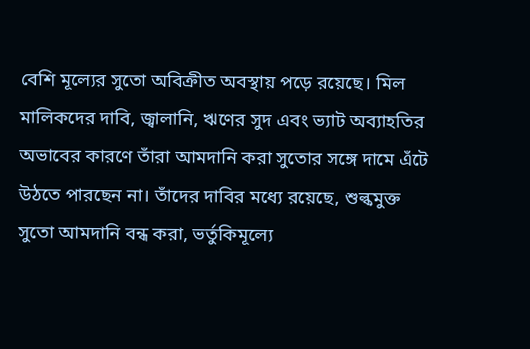বেশি মূল্যের সুতো অবিক্রীত অবস্থায় পড়ে রয়েছে। মিল মালিকদের দাবি, জ্বালানি, ঋণের সুদ এবং ভ্যাট অব্যাহতির অভাবের কারণে তাঁরা আমদানি করা সুতোর সঙ্গে দামে এঁটে উঠতে পারছেন না। তাঁদের দাবির মধ্যে রয়েছে, শুল্কমুক্ত সুতো আমদানি বন্ধ করা, ভর্তুকিমূল্যে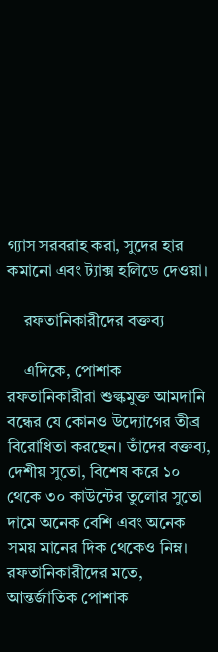গ্যাস সরবরাহ করা, সুদের হার কমানো এবং ট্যাক্স হলিডে দেওয়া।

    রফতানিকারীদের বক্তব্য

    এদিকে, পোশাক রফতানিকারীরা শুল্কমুক্ত আমদানি বন্ধের যে কোনও উদ্যোগের তীব্র বিরোধিতা করছেন। তাঁদের বক্তব্য, দেশীয় সুতো, বিশেষ করে ১০ থেকে ৩০ কাউন্টের তুলোর সুতো দামে অনেক বেশি এবং অনেক সময় মানের দিক থেকেও নিম্ন। রফতানিকারীদের মতে, আন্তর্জাতিক পোশাক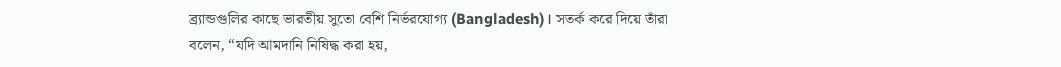ব্র্যান্ডগুলির কাছে ভারতীয় সুতো বেশি নির্ভরযোগ্য (Bangladesh)। সতর্ক করে দিয়ে তাঁরা বলেন, “যদি আমদানি নিষিদ্ধ করা হয়,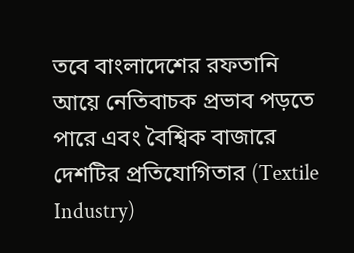তবে বাংলাদেশের রফতানি আয়ে নেতিবাচক প্রভাব পড়তে পারে এবং বৈশ্বিক বাজারে দেশটির প্রতিযোগিতার (Textile Industry)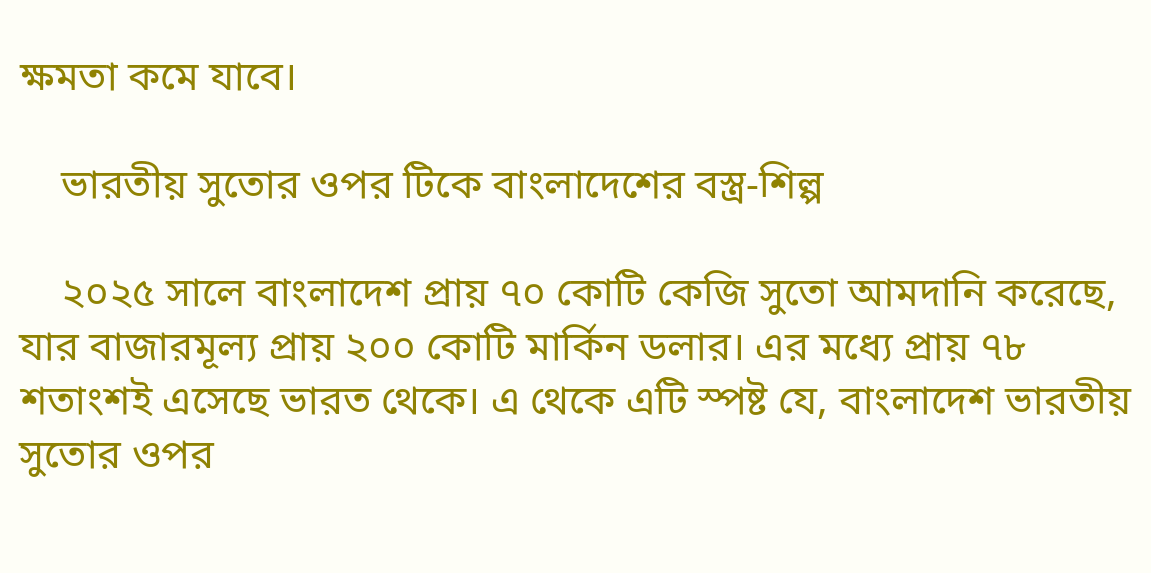ক্ষমতা কমে যাবে।

    ভারতীয় সুতোর ওপর টিকে বাংলাদেশের বস্ত্র-শিল্প

    ২০২৫ সালে বাংলাদেশ প্রায় ৭০ কোটি কেজি সুতো আমদানি করেছে, যার বাজারমূল্য প্রায় ২০০ কোটি মার্কিন ডলার। এর মধ্যে প্রায় ৭৮ শতাংশই এসেছে ভারত থেকে। এ থেকে এটি স্পষ্ট যে, বাংলাদেশ ভারতীয় সুতোর ওপর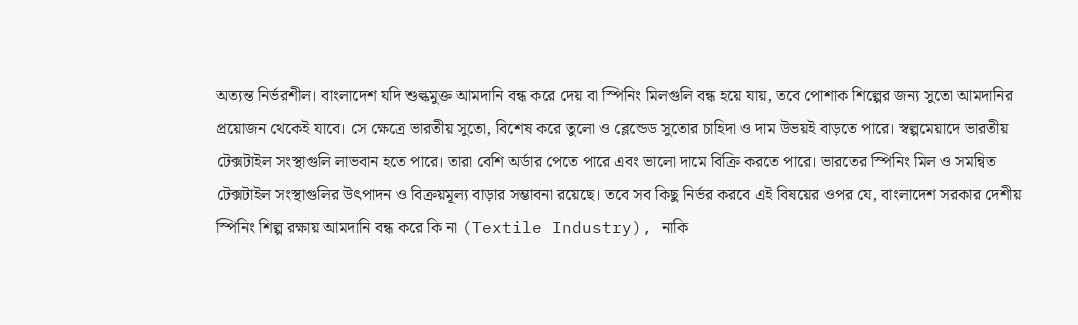অত্যন্ত নির্ভরশীল। বাংলাদেশ যদি শুল্কমুক্ত আমদানি বন্ধ করে দেয় বা স্পিনিং মিলগুলি বন্ধ হয়ে যায়, তবে পোশাক শিল্পের জন্য সুতো আমদানির প্রয়োজন থেকেই যাবে। সে ক্ষেত্রে ভারতীয় সুতো, বিশেষ করে তুলো ও ব্লেন্ডেড সুতোর চাহিদা ও দাম উভয়ই বাড়তে পারে। স্বল্পমেয়াদে ভারতীয় টেক্সটাইল সংস্থাগুলি লাভবান হতে পারে। তারা বেশি অর্ডার পেতে পারে এবং ভালো দামে বিক্রি করতে পারে। ভারতের স্পিনিং মিল ও সমন্বিত টেক্সটাইল সংস্থাগুলির উৎপাদন ও বিক্রয়মূল্য বাড়ার সম্ভাবনা রয়েছে। তবে সব কিছু নির্ভর করবে এই বিষয়ের ওপর যে, বাংলাদেশ সরকার দেশীয় স্পিনিং শিল্প রক্ষায় আমদানি বন্ধ করে কি না (Textile Industry), নাকি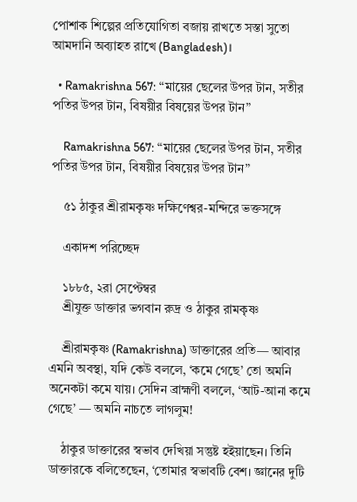পোশাক শিল্পের প্রতিযোগিতা বজায় রাখতে সস্তা সুতো আমদানি অব্যাহত রাখে (Bangladesh)।

  • Ramakrishna 567: “মায়ের ছেলের উপর টান, সতীর পতির উপর টান, বিষয়ীর বিষয়ের উপর টান”

    Ramakrishna 567: “মায়ের ছেলের উপর টান, সতীর পতির উপর টান, বিষয়ীর বিষয়ের উপর টান”

    ৫১ ঠাকুর শ্রীরামকৃষ্ণ দক্ষিণেশ্বর-মন্দিরে ভক্তসঙ্গে

    একাদশ পরিচ্ছেদ

    ১৮৮৫, ২রা সেপ্টেম্বর
    শ্রীযুক্ত ডাক্তার ভগবান রুদ্র ও ঠাকুর রামকৃষ্ণ

    শ্রীরামকৃষ্ণ (Ramakrishna) ডাক্তারের প্রতি— আবার এমনি অবস্থা, যদি কেউ বললে, ‘কমে গেছে’ তো অমনি অনেকটা কমে যায়। সেদিন ব্রাহ্মণী বললে, ‘আট-আনা কমে গেছে’ — অমনি নাচতে লাগলুম!

    ঠাকুর ডাক্তারের স্বভাব দেখিয়া সন্তুষ্ট হইয়াছেন। তিনি ডাক্তারকে বলিতেছেন, ‘তোমার স্বভাবটি বেশ। জ্ঞানের দুটি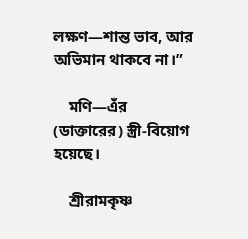লক্ষণ—শান্ত ভাব, আর অভিমান থাকবে না।”

    মণি—এঁর (ডাক্তারের) স্ত্রী-বিয়োগ হয়েছে।

    শ্রীরামকৃষ্ণ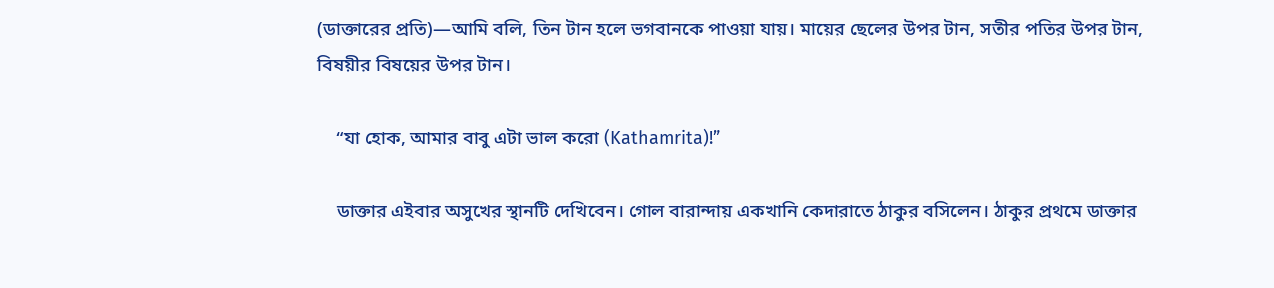(ডাক্তারের প্রতি)—আমি বলি, তিন টান হলে ভগবানকে পাওয়া যায়। মায়ের ছেলের উপর টান, সতীর পতির উপর টান, বিষয়ীর বিষয়ের উপর টান।

    “যা হোক, আমার বাবু এটা ভাল করো (Kathamrita)!”

    ডাক্তার এইবার অসুখের স্থানটি দেখিবেন। গোল বারান্দায় একখানি কেদারাতে ঠাকুর বসিলেন। ঠাকুর প্রথমে ডাক্তার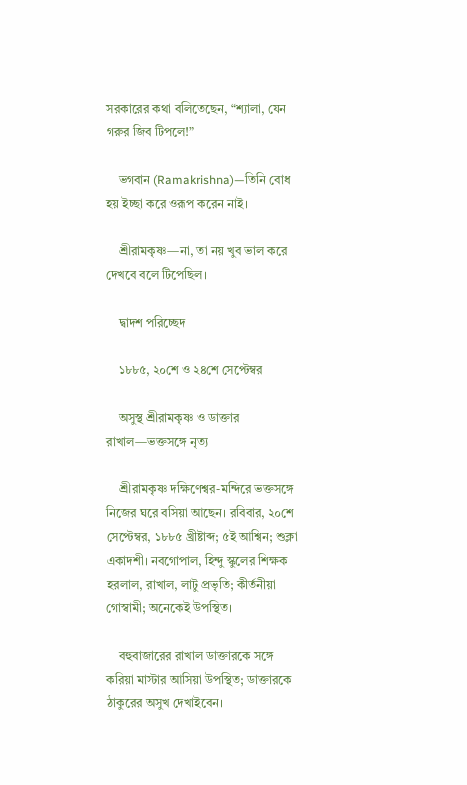সরকারের কথা বলিতেছেন, “শ্যালা, যেন গরুর জিব টিপলে!”

    ভগবান (Ramakrishna)—তিনি বোধ হয় ইচ্ছা করে ওরূপ করেন নাই।

    শ্রীরামকৃষ্ণ—না, তা নয় খুব ভাল করে দেখবে বলে টিপেছিল।

    দ্বাদশ পরিচ্ছেদ

    ১৮৮৫, ২০শে ও ২৪শে সেপ্টেম্বর

    অসুস্থ শ্রীরামকৃষ্ণ ও ডাক্তার রাখাল—ভক্তসঙ্গে নৃত্য

    শ্রীরামকৃষ্ণ দক্ষিণেশ্বর-মন্দিরে ভক্তসঙ্গে নিজের ঘরে বসিয়া আছেন। রবিবার, ২০শে সেপ্টেম্বর, ১৮৮৫ খ্রীষ্টাব্দ; ৫ই আশ্বিন; শুক্লা একাদশী। নবগোপাল, হিন্দু স্কুলের শিক্ষক হরলাল, রাখাল, লাটু প্রভৃতি; কীর্তনীয়া গোস্বামী; অনেকেই উপস্থিত।

    বহুবাজারের রাখাল ডাক্তারকে সঙ্গে করিয়া মাস্টার আসিয়া উপস্থিত; ডাক্তারকে ঠাকুরের অসুখ দেখাইবেন।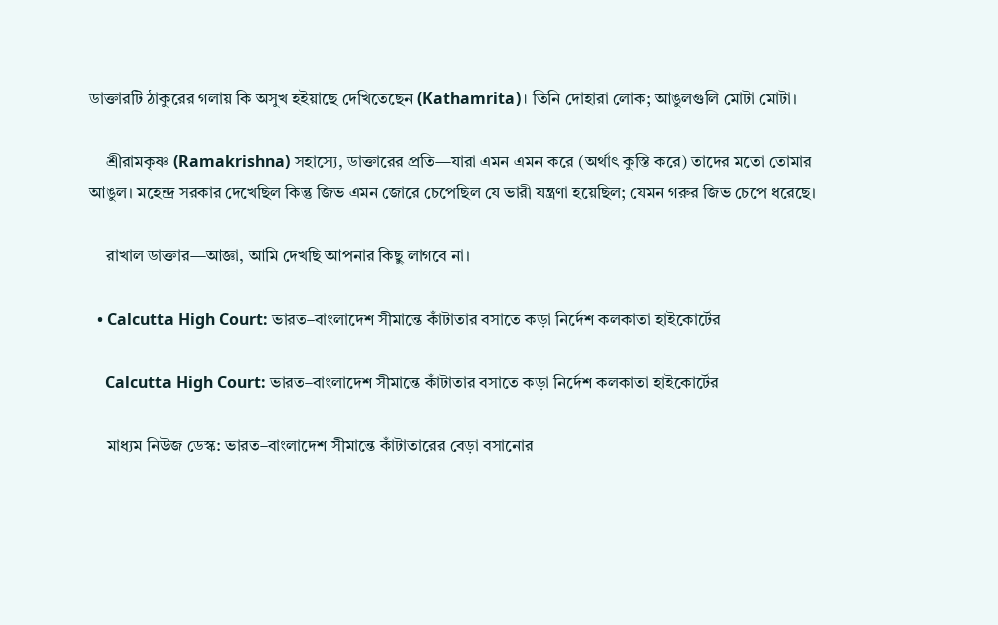ডাক্তারটি ঠাকুরের গলায় কি অসুখ হইয়াছে দেখিতেছেন (Kathamrita)। তিনি দোহারা লোক; আঙুলগুলি মোটা মোটা।

    শ্রীরামকৃষ্ণ (Ramakrishna) সহাস্যে, ডাক্তারের প্রতি—যারা এমন এমন করে (অর্থাৎ কুস্তি করে) তাদের মতো তোমার আঙুল। মহেন্দ্র সরকার দেখেছিল কিন্তু জিভ এমন জোরে চেপেছিল যে ভারী যন্ত্রণা হয়েছিল; যেমন গরুর জিভ চেপে ধরেছে।

    রাখাল ডাক্তার—আজ্ঞা, আমি দেখছি আপনার কিছু লাগবে না।

  • Calcutta High Court: ভারত–বাংলাদেশ সীমান্তে কাঁটাতার বসাতে কড়া নির্দেশ কলকাতা হাইকোর্টের

    Calcutta High Court: ভারত–বাংলাদেশ সীমান্তে কাঁটাতার বসাতে কড়া নির্দেশ কলকাতা হাইকোর্টের

    মাধ্যম নিউজ ডেস্ক: ভারত–বাংলাদেশ সীমান্তে কাঁটাতারের বেড়া বসানোর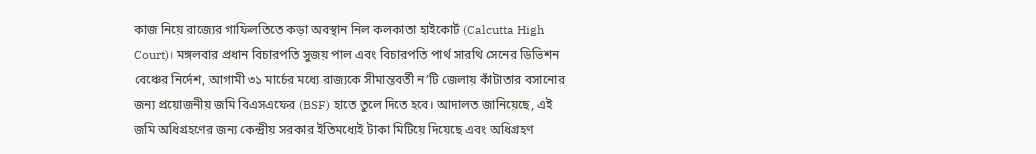কাজ নিয়ে রাজ্যের গাফিলতিতে কড়া অবস্থান নিল কলকাতা হাইকোর্ট (Calcutta High Court)। মঙ্গলবার প্রধান বিচারপতি সুজয় পাল এবং বিচারপতি পার্থ সারথি সেনের ডিভিশন বেঞ্চের নির্দেশ, আগামী ৩১ মার্চের মধ্যে রাজ্যকে সীমান্তবর্তী ন’টি জেলায় কাঁটাতার বসানোর জন্য প্রয়োজনীয় জমি বিএসএফের (BSF) হাতে তুলে দিতে হবে। আদালত জানিয়েছে, এই জমি অধিগ্রহণের জন্য কেন্দ্রীয় সরকার ইতিমধ্যেই টাকা মিটিয়ে দিয়েছে এবং অধিগ্রহণ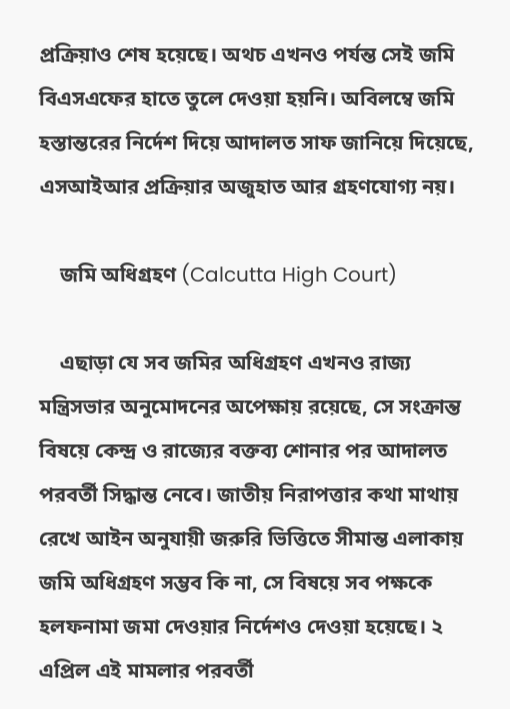প্রক্রিয়াও শেষ হয়েছে। অথচ এখনও পর্যন্ত সেই জমি বিএসএফের হাতে তুলে দেওয়া হয়নি। অবিলম্বে জমি হস্তান্তরের নির্দেশ দিয়ে আদালত সাফ জানিয়ে দিয়েছে, এসআইআর প্রক্রিয়ার অজুহাত আর গ্রহণযোগ্য নয়।

    জমি অধিগ্রহণ (Calcutta High Court)

    এছাড়া যে সব জমির অধিগ্রহণ এখনও রাজ্য মন্ত্রিসভার অনুমোদনের অপেক্ষায় রয়েছে, সে সংক্রান্ত বিষয়ে কেন্দ্র ও রাজ্যের বক্তব্য শোনার পর আদালত পরবর্তী সিদ্ধান্ত নেবে। জাতীয় নিরাপত্তার কথা মাথায় রেখে আইন অনুযায়ী জরুরি ভিত্তিতে সীমান্ত এলাকায় জমি অধিগ্রহণ সম্ভব কি না, সে বিষয়ে সব পক্ষকে হলফনামা জমা দেওয়ার নির্দেশও দেওয়া হয়েছে। ২ এপ্রিল এই মামলার পরবর্তী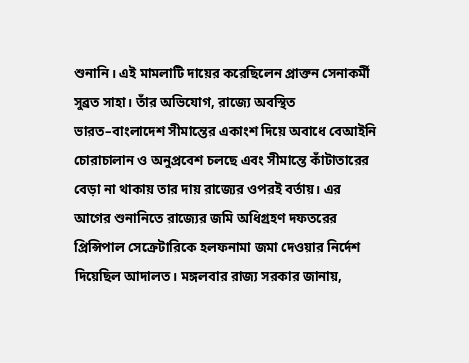শুনানি। এই মামলাটি দায়ের করেছিলেন প্রাক্তন সেনাকর্মী সুব্রত সাহা। তাঁর অভিযোগ, রাজ্যে অবস্থিত ভারত–বাংলাদেশ সীমান্তের একাংশ দিয়ে অবাধে বেআইনি চোরাচালান ও অনুপ্রবেশ চলছে এবং সীমান্তে কাঁটাতারের বেড়া না থাকায় তার দায় রাজ্যের ওপরই বর্তায়। এর আগের শুনানিতে রাজ্যের জমি অধিগ্রহণ দফতরের প্রিন্সিপাল সেক্রেটারিকে হলফনামা জমা দেওয়ার নির্দেশ দিয়েছিল আদালত। মঙ্গলবার রাজ্য সরকার জানায়,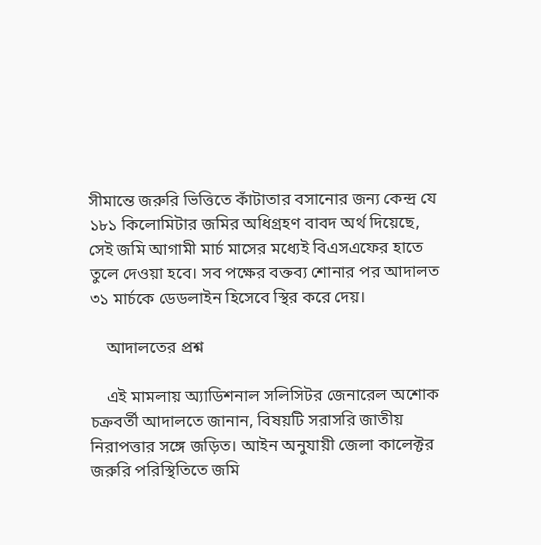সীমান্তে জরুরি ভিত্তিতে কাঁটাতার বসানোর জন্য কেন্দ্র যে ১৮১ কিলোমিটার জমির অধিগ্রহণ বাবদ অর্থ দিয়েছে, সেই জমি আগামী মার্চ মাসের মধ্যেই বিএসএফের হাতে তুলে দেওয়া হবে। সব পক্ষের বক্তব্য শোনার পর আদালত ৩১ মার্চকে ডেডলাইন হিসেবে স্থির করে দেয়।

    আদালতের প্রশ্ন

    এই মামলায় অ্যাডিশনাল সলিসিটর জেনারেল অশোক চক্রবর্তী আদালতে জানান, বিষয়টি সরাসরি জাতীয় নিরাপত্তার সঙ্গে জড়িত। আইন অনুযায়ী জেলা কালেক্টর জরুরি পরিস্থিতিতে জমি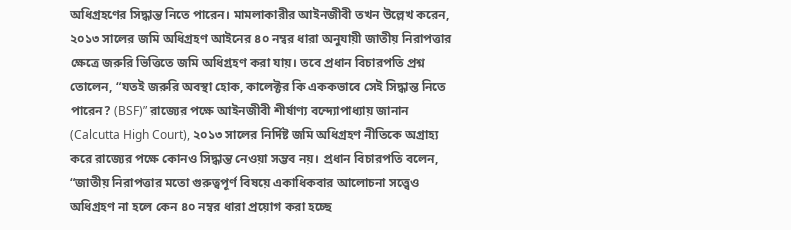অধিগ্রহণের সিদ্ধান্ত নিতে পারেন। মামলাকারীর আইনজীবী তখন উল্লেখ করেন, ২০১৩ সালের জমি অধিগ্রহণ আইনের ৪০ নম্বর ধারা অনুযায়ী জাতীয় নিরাপত্তার ক্ষেত্রে জরুরি ভিত্তিতে জমি অধিগ্রহণ করা যায়। তবে প্রধান বিচারপতি প্রশ্ন তোলেন, “যতই জরুরি অবস্থা হোক, কালেক্টর কি এককভাবে সেই সিদ্ধান্ত নিতে পারেন? (BSF)” রাজ্যের পক্ষে আইনজীবী শীর্ষাণ্য বন্দ্যোপাধ্যায় জানান (Calcutta High Court), ২০১৩ সালের নির্দিষ্ট জমি অধিগ্রহণ নীতিকে অগ্রাহ্য করে রাজ্যের পক্ষে কোনও সিদ্ধান্ত নেওয়া সম্ভব নয়। প্রধান বিচারপতি বলেন, “জাতীয় নিরাপত্তার মতো গুরুত্বপূর্ণ বিষয়ে একাধিকবার আলোচনা সত্ত্বেও অধিগ্রহণ না হলে কেন ৪০ নম্বর ধারা প্রয়োগ করা হচ্ছে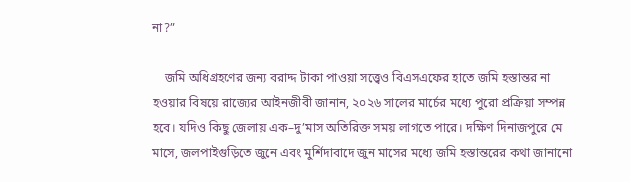না?”

    জমি অধিগ্রহণের জন্য বরাদ্দ টাকা পাওয়া সত্ত্বেও বিএসএফের হাতে জমি হস্তান্তর না হওয়ার বিষয়ে রাজ্যের আইনজীবী জানান, ২০২৬ সালের মার্চের মধ্যে পুরো প্রক্রিয়া সম্পন্ন হবে। যদিও কিছু জেলায় এক–দু’মাস অতিরিক্ত সময় লাগতে পারে। দক্ষিণ দিনাজপুরে মে মাসে, জলপাইগুড়িতে জুনে এবং মুর্শিদাবাদে জুন মাসের মধ্যে জমি হস্তান্তরের কথা জানানো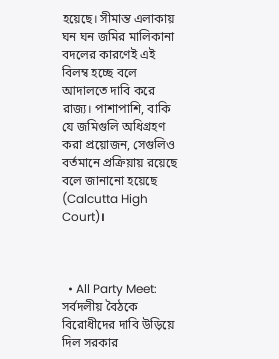হয়েছে। সীমান্ত এলাকায় ঘন ঘন জমির মালিকানা বদলের কারণেই এই বিলম্ব হচ্ছে বলে আদালতে দাবি করে রাজ্য। পাশাপাশি, বাকি যে জমিগুলি অধিগ্রহণ করা প্রয়োজন, সেগুলিও বর্তমানে প্রক্রিয়ায় রয়েছে বলে জানানো হয়েছে (Calcutta High Court)।



  • All Party Meet: সর্বদলীয় বৈঠকে বিরোধীদের দাবি উড়িয়ে দিল সরকার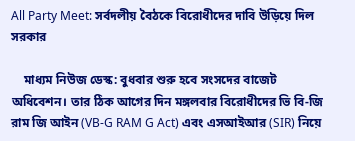All Party Meet: সর্বদলীয় বৈঠকে বিরোধীদের দাবি উড়িয়ে দিল সরকার

    মাধ্যম নিউজ ডেস্ক: বুধবার শুরু হবে সংসদের বাজেট অধিবেশন। তার ঠিক আগের দিন মঙ্গলবার বিরোধীদের ভি বি-জি রাম জি আইন (VB-G RAM G Act) এবং এসআইআর (SIR) নিয়ে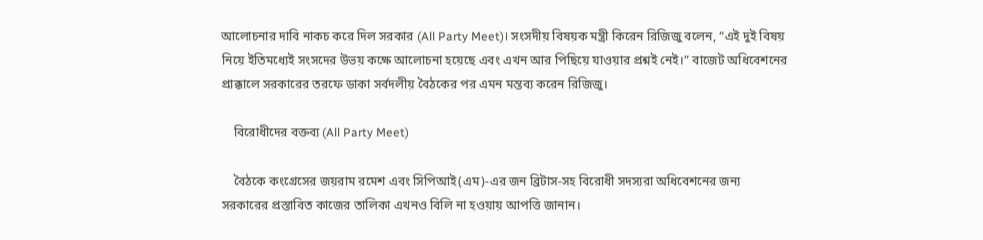আলোচনার দাবি নাকচ করে দিল সরকার (All Party Meet)। সংসদীয় বিষয়ক মন্ত্রী কিরেন রিজিজু বলেন, “এই দুই বিষয় নিয়ে ইতিমধ্যেই সংসদের উভয় কক্ষে আলোচনা হয়েছে এবং এখন আর পিছিয়ে যাওয়ার প্রশ্নই নেই।” বাজেট অধিবেশনের প্রাক্কালে সরকারের তরফে ডাকা সর্বদলীয় বৈঠকের পর এমন মন্তব্য করেন রিজিজু।

    বিরোধীদের বক্তব্য (All Party Meet)

    বৈঠকে কংগ্রেসের জয়রাম রমেশ এবং সিপিআই(এম)-এর জন ব্রিটাস-সহ বিরোধী সদস্যরা অধিবেশনের জন্য সরকারের প্রস্তাবিত কাজের তালিকা এখনও বিলি না হওয়ায় আপত্তি জানান।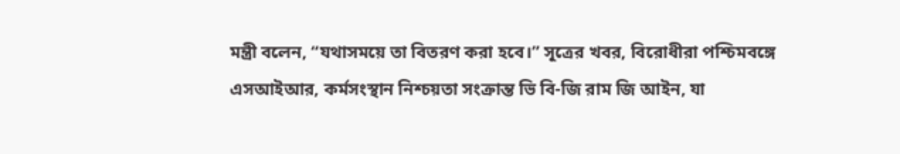মন্ত্রী বলেন, “যথাসময়ে তা বিতরণ করা হবে।” সূত্রের খবর, বিরোধীরা পশ্চিমবঙ্গে এসআইআর, কর্মসংস্থান নিশ্চয়তা সংক্রান্ত ভি বি-জি রাম জি আইন, যা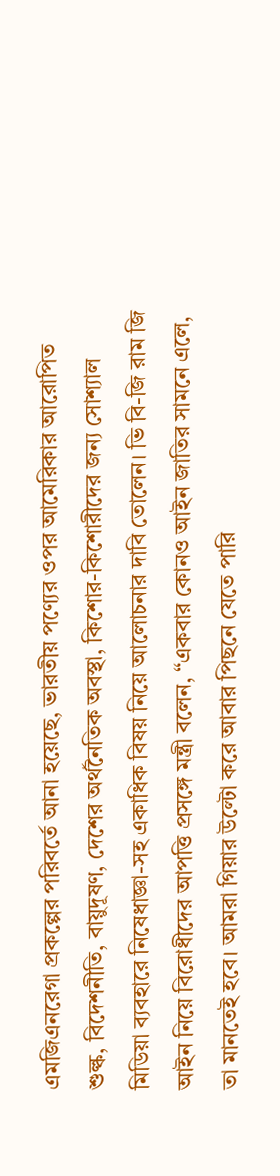এমজিএনরেগা প্রকল্পের পরিবর্তে আনা হয়েছে, ভারতীয় পণ্যের ওপর আমেরিকার আরোপিত শুল্ক, বিদেশনীতি, বায়ুদূষণ, দেশের অর্থনৈতিক অবস্থা, কিশোর-কিশোরীদের জন্য সোশ্যাল মিডিয়া ব্যবহারে নিষেধাজ্ঞা-সহ একাধিক বিষয় নিয়ে আলোচনার দাবি তোলেন। ভি বি-জি রাম জি আইন নিয়ে বিরোধীদের আপত্তি প্রসঙ্গে মন্ত্রী বলেন, “একবার কোনও আইন জাতির সামনে এলে, তা মানতেই হবে। আমরা গিয়ার উল্টো করে আবার পিছনে যেতে পারি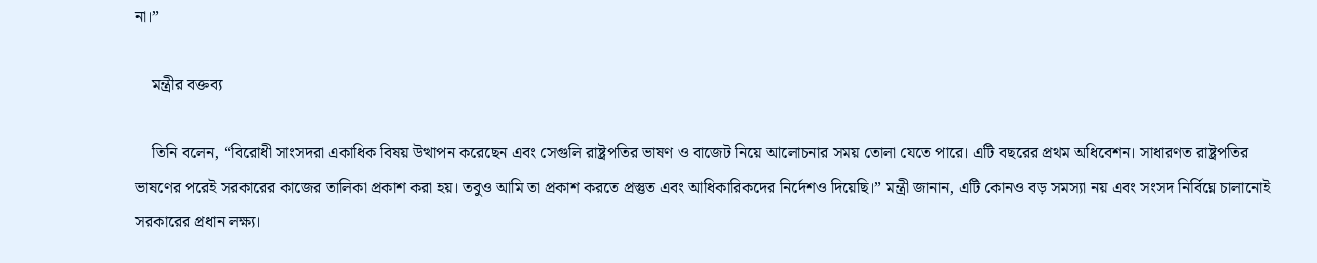না।”

    মন্ত্রীর বক্তব্য

    তিনি বলেন, “বিরোধী সাংসদরা একাধিক বিষয় উত্থাপন করেছেন এবং সেগুলি রাষ্ট্রপতির ভাষণ ও বাজেট নিয়ে আলোচনার সময় তোলা যেতে পারে। এটি বছরের প্রথম অধিবেশন। সাধারণত রাষ্ট্রপতির ভাষণের পরেই সরকারের কাজের তালিকা প্রকাশ করা হয়। তবুও আমি তা প্রকাশ করতে প্রস্তুত এবং আধিকারিকদের নির্দেশও দিয়েছি।” মন্ত্রী জানান, এটি কোনও বড় সমস্যা নয় এবং সংসদ নির্বিঘ্নে চালানোই সরকারের প্রধান লক্ষ্য।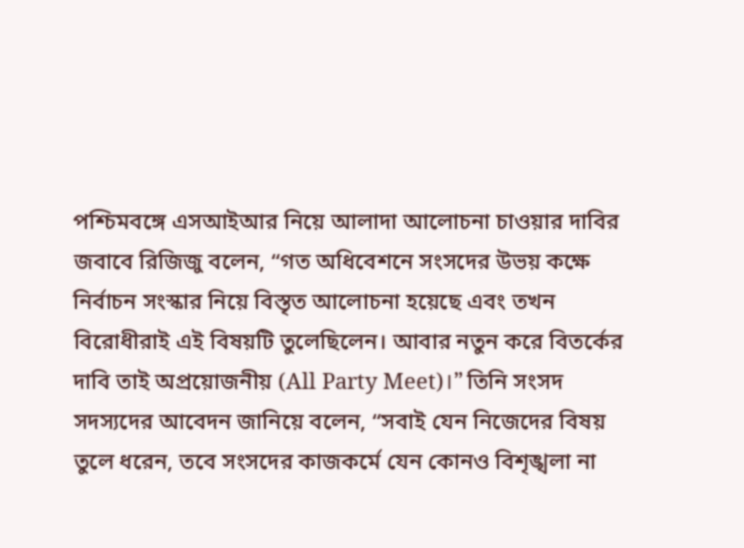পশ্চিমবঙ্গে এসআইআর নিয়ে আলাদা আলোচনা চাওয়ার দাবির জবাবে রিজিজু বলেন, “গত অধিবেশনে সংসদের উভয় কক্ষে নির্বাচন সংস্কার নিয়ে বিস্তৃত আলোচনা হয়েছে এবং তখন বিরোধীরাই এই বিষয়টি তুলেছিলেন। আবার নতুন করে বিতর্কের দাবি তাই অপ্রয়োজনীয় (All Party Meet)।” তিনি সংসদ সদস্যদের আবেদন জানিয়ে বলেন, “সবাই যেন নিজেদের বিষয় তুলে ধরেন, তবে সংসদের কাজকর্মে যেন কোনও বিশৃঙ্খলা না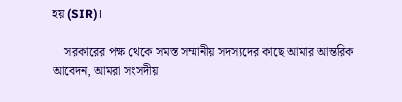হয় (SIR)।

    সরকারের পক্ষ থেকে সমস্ত সম্মানীয় সদস্যদের কাছে আমার আন্তরিক আবেদন, আমরা সংসদীয়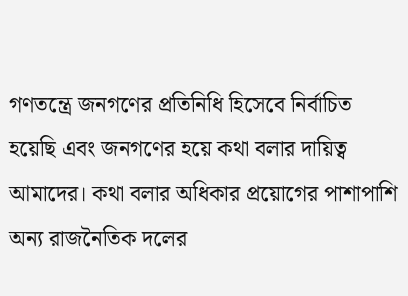গণতন্ত্রে জনগণের প্রতিনিধি হিসেবে নির্বাচিত হয়েছি এবং জনগণের হয়ে কথা বলার দায়িত্ব আমাদের। কথা বলার অধিকার প্রয়োগের পাশাপাশি অন্য রাজনৈতিক দলের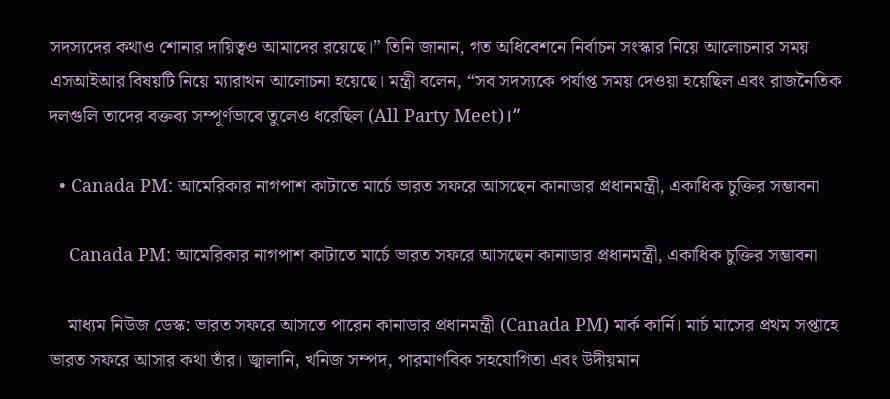সদস্যদের কথাও শোনার দায়িত্বও আমাদের রয়েছে।” তিনি জানান, গত অধিবেশনে নির্বাচন সংস্কার নিয়ে আলোচনার সময় এসআইআর বিষয়টি নিয়ে ম্যারাথন আলোচনা হয়েছে। মন্ত্রী বলেন, “সব সদস্যকে পর্যাপ্ত সময় দেওয়া হয়েছিল এবং রাজনৈতিক দলগুলি তাদের বক্তব্য সম্পূর্ণভাবে তুলেও ধরেছিল (All Party Meet)।”

  • Canada PM: আমেরিকার নাগপাশ কাটাতে মার্চে ভারত সফরে আসছেন কানাডার প্রধানমন্ত্রী, একাধিক চুক্তির সম্ভাবনা

    Canada PM: আমেরিকার নাগপাশ কাটাতে মার্চে ভারত সফরে আসছেন কানাডার প্রধানমন্ত্রী, একাধিক চুক্তির সম্ভাবনা

    মাধ্যম নিউজ ডেস্ক: ভারত সফরে আসতে পারেন কানাডার প্রধানমন্ত্রী (Canada PM) মার্ক কার্নি। মার্চ মাসের প্রথম সপ্তাহে ভারত সফরে আসার কথা তাঁর। জ্বালানি, খনিজ সম্পদ, পারমাণবিক সহযোগিতা এবং উদীয়মান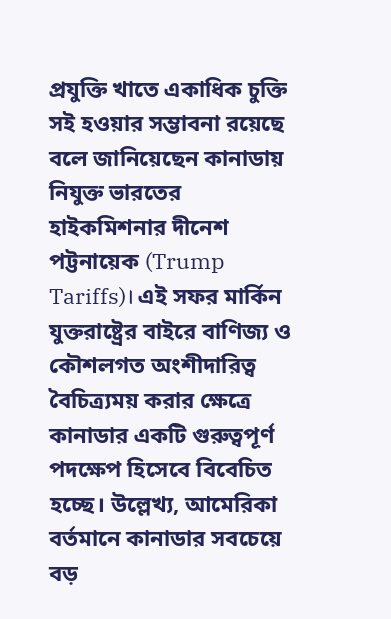প্রযুক্তি খাতে একাধিক চুক্তি সই হওয়ার সম্ভাবনা রয়েছে বলে জানিয়েছেন কানাডায় নিযুক্ত ভারতের হাইকমিশনার দীনেশ পট্টনায়েক (Trump Tariffs)। এই সফর মার্কিন যুক্তরাষ্ট্রের বাইরে বাণিজ্য ও কৌশলগত অংশীদারিত্ব বৈচিত্র্যময় করার ক্ষেত্রে কানাডার একটি গুরুত্বপূর্ণ পদক্ষেপ হিসেবে বিবেচিত হচ্ছে। উল্লেখ্য, আমেরিকা বর্তমানে কানাডার সবচেয়ে বড়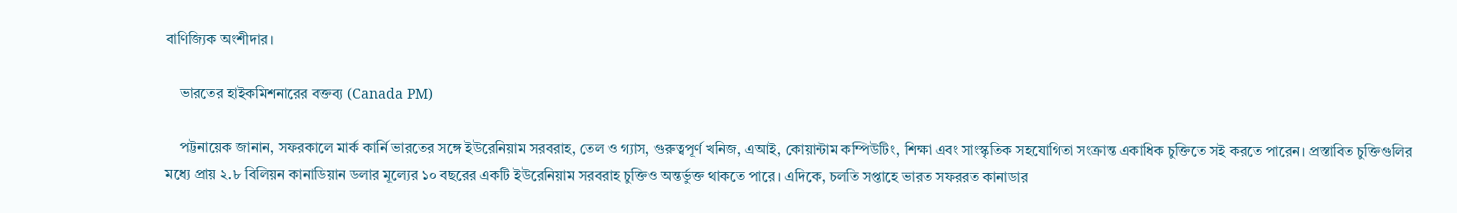বাণিজ্যিক অংশীদার।

    ভারতের হাইকমিশনারের বক্তব্য (Canada PM)

    পট্টনায়েক জানান, সফরকালে মার্ক কার্নি ভারতের সঙ্গে ইউরেনিয়াম সরবরাহ, তেল ও গ্যাস, গুরুত্বপূর্ণ খনিজ, এআই, কোয়ান্টাম কম্পিউটিং, শিক্ষা এবং সাংস্কৃতিক সহযোগিতা সংক্রান্ত একাধিক চুক্তিতে সই করতে পারেন। প্রস্তাবিত চুক্তিগুলির মধ্যে প্রায় ২.৮ বিলিয়ন কানাডিয়ান ডলার মূল্যের ১০ বছরের একটি ইউরেনিয়াম সরবরাহ চুক্তিও অন্তর্ভুক্ত থাকতে পারে। এদিকে, চলতি সপ্তাহে ভারত সফররত কানাডার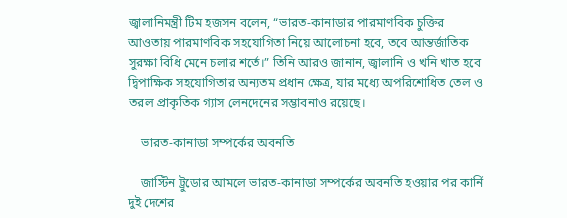জ্বালানিমন্ত্রী টিম হজসন বলেন, “ভারত-কানাডার পারমাণবিক চুক্তির আওতায় পারমাণবিক সহযোগিতা নিয়ে আলোচনা হবে, তবে আন্তর্জাতিক সুরক্ষা বিধি মেনে চলার শর্তে।” তিনি আরও জানান, জ্বালানি ও খনি খাত হবে দ্বিপাক্ষিক সহযোগিতার অন্যতম প্রধান ক্ষেত্র, যার মধ্যে অপরিশোধিত তেল ও তরল প্রাকৃতিক গ্যাস লেনদেনের সম্ভাবনাও রয়েছে।

    ভারত-কানাডা সম্পর্কের অবনতি

    জাস্টিন ট্রুডোর আমলে ভারত-কানাডা সম্পর্কের অবনতি হওয়ার পর কার্নি দুই দেশের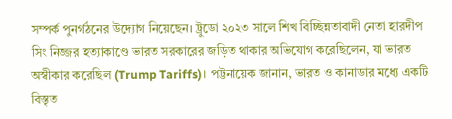সম্পর্ক পুনর্গঠনের উদ্যোগ নিয়েছেন। ট্রুডো ২০২৩ সালে শিখ বিচ্ছিন্নতাবাদী নেতা হারদীপ সিং নিজ্জর হত্যাকাণ্ডে ভারত সরকারের জড়িত থাকার অভিযোগ করেছিলেন, যা ভারত অস্বীকার করেছিল (Trump Tariffs)। পট্টনায়েক জানান, ভারত ও কানাডার মধ্যে একটি বিস্তৃত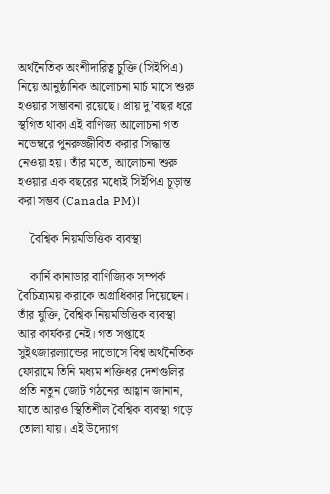অর্থনৈতিক অংশীদারিত্ব চুক্তি (সিইপিএ) নিয়ে আনুষ্ঠানিক আলোচনা মার্চ মাসে শুরু হওয়ার সম্ভাবনা রয়েছে। প্রায় দু’বছর ধরে স্থগিত থাকা এই বাণিজ্য আলোচনা গত নভেম্বরে পুনরুজ্জীবিত করার সিদ্ধান্ত নেওয়া হয়। তাঁর মতে, আলোচনা শুরু হওয়ার এক বছরের মধ্যেই সিইপিএ চূড়ান্ত করা সম্ভব (Canada PM)।

    বৈশ্বিক নিয়মভিত্তিক ব্যবস্থা

    কার্নি কানাডার বাণিজ্যিক সম্পর্ক বৈচিত্র্যময় করাকে অগ্রাধিকার দিয়েছেন। তাঁর যুক্তি, বৈশ্বিক নিয়মভিত্তিক ব্যবস্থা আর কার্যকর নেই। গত সপ্তাহে সুইৎজারল্যান্ডের দাভোসে বিশ্ব অর্থনৈতিক ফোরামে তিনি মধ্যম শক্তিধর দেশগুলির প্রতি নতুন জোট গঠনের আহ্বান জানান, যাতে আরও স্থিতিশীল বৈশ্বিক ব্যবস্থা গড়ে তোলা যায়। এই উদ্যোগ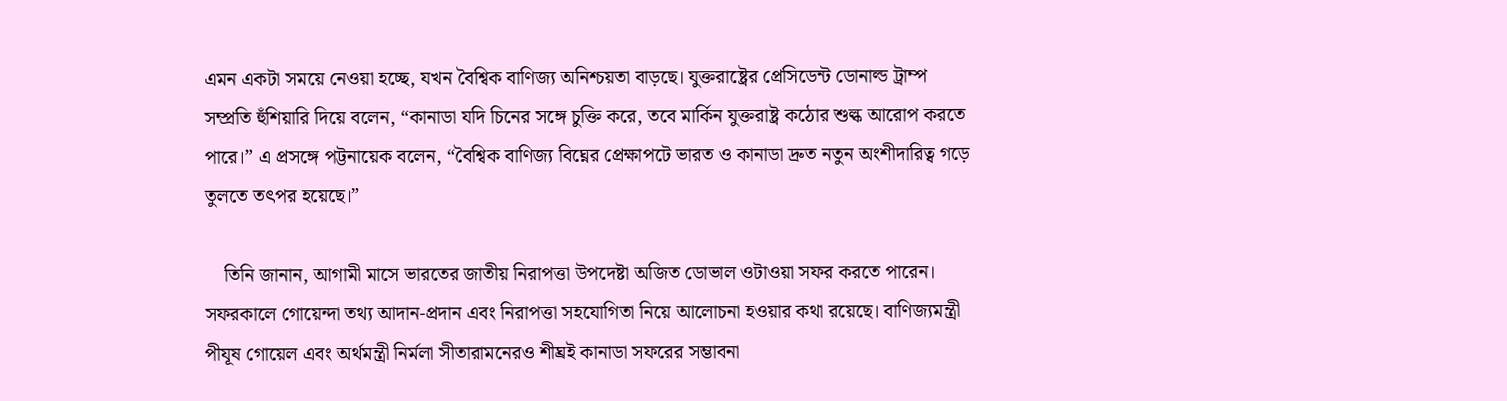এমন একটা সময়ে নেওয়া হচ্ছে, যখন বৈশ্বিক বাণিজ্য অনিশ্চয়তা বাড়ছে। যুক্তরাষ্ট্রের প্রেসিডেন্ট ডোনাল্ড ট্রাম্প সম্প্রতি হুঁশিয়ারি দিয়ে বলেন, “কানাডা যদি চিনের সঙ্গে চুক্তি করে, তবে মার্কিন যুক্তরাষ্ট্র কঠোর শুল্ক আরোপ করতে পারে।” এ প্রসঙ্গে পট্টনায়েক বলেন, “বৈশ্বিক বাণিজ্য বিঘ্নের প্রেক্ষাপটে ভারত ও কানাডা দ্রুত নতুন অংশীদারিত্ব গড়ে তুলতে তৎপর হয়েছে।”

    তিনি জানান, আগামী মাসে ভারতের জাতীয় নিরাপত্তা উপদেষ্টা অজিত ডোভাল ওটাওয়া সফর করতে পারেন। সফরকালে গোয়েন্দা তথ্য আদান-প্রদান এবং নিরাপত্তা সহযোগিতা নিয়ে আলোচনা হওয়ার কথা রয়েছে। বাণিজ্যমন্ত্রী পীযূষ গোয়েল এবং অর্থমন্ত্রী নির্মলা সীতারামনেরও শীঘ্রই কানাডা সফরের সম্ভাবনা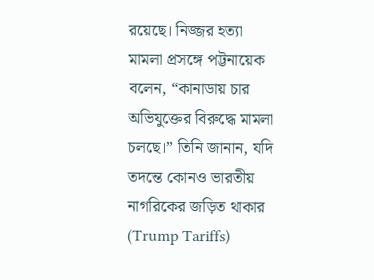রয়েছে। নিজ্জর হত্যা মামলা প্রসঙ্গে পট্টনায়েক বলেন, “কানাডায় চার অভিযুক্তের বিরুদ্ধে মামলা চলছে।” তিনি জানান, যদি তদন্তে কোনও ভারতীয় নাগরিকের জড়িত থাকার (Trump Tariffs)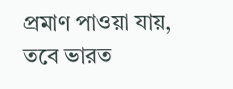প্রমাণ পাওয়া যায়, তবে ভারত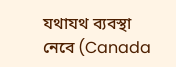যথাযথ ব্যবস্থা নেবে (Canada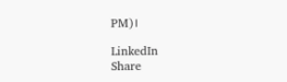PM)।

LinkedIn
Share